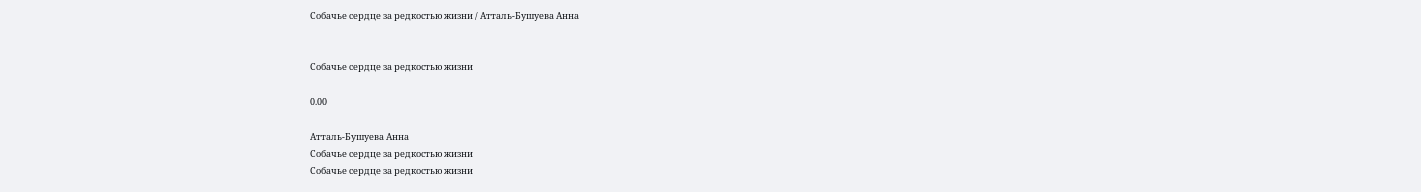Собачье сердце за редкостью жизни / Атталь-Бушуева Анна


Собачье сердце за редкостью жизни

0.00

Атталь-Бушуева Анна
Собачье сердце за редкостью жизни
Собачье сердце за редкостью жизни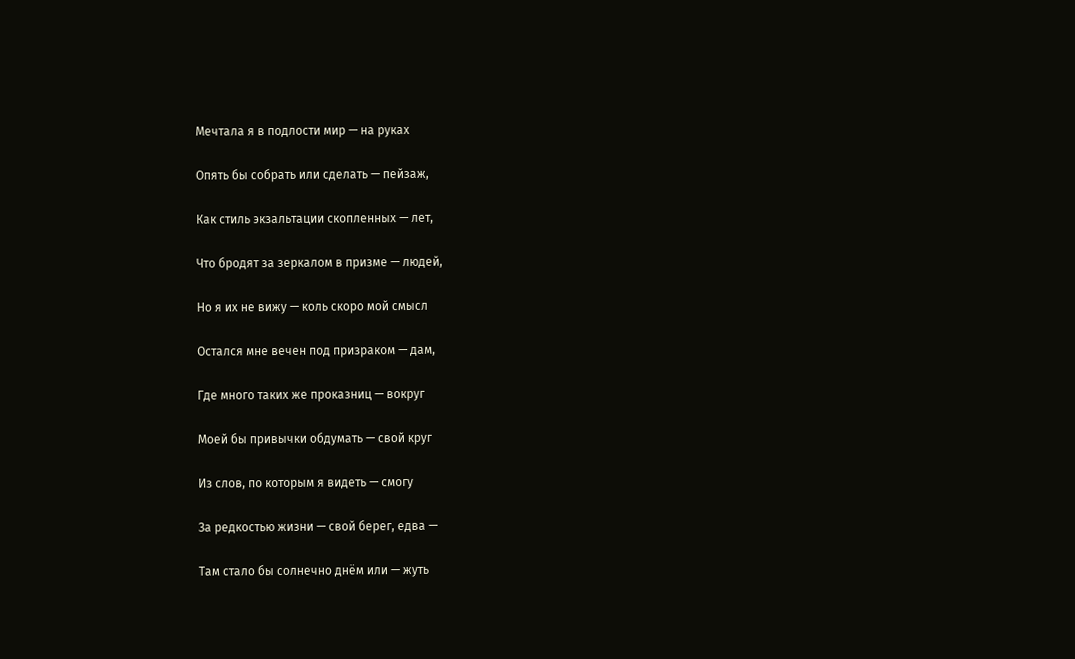Мечтала я в подлости мир — на руках

Опять бы собрать или сделать — пейзаж,

Как стиль экзальтации скопленных — лет,

Что бродят за зеркалом в призме — людей,

Но я их не вижу — коль скоро мой смысл

Остался мне вечен под призраком — дам,

Где много таких же проказниц — вокруг

Моей бы привычки обдумать — свой круг

Из слов, по которым я видеть — смогу

За редкостью жизни — свой берег, едва —

Там стало бы солнечно днём или — жуть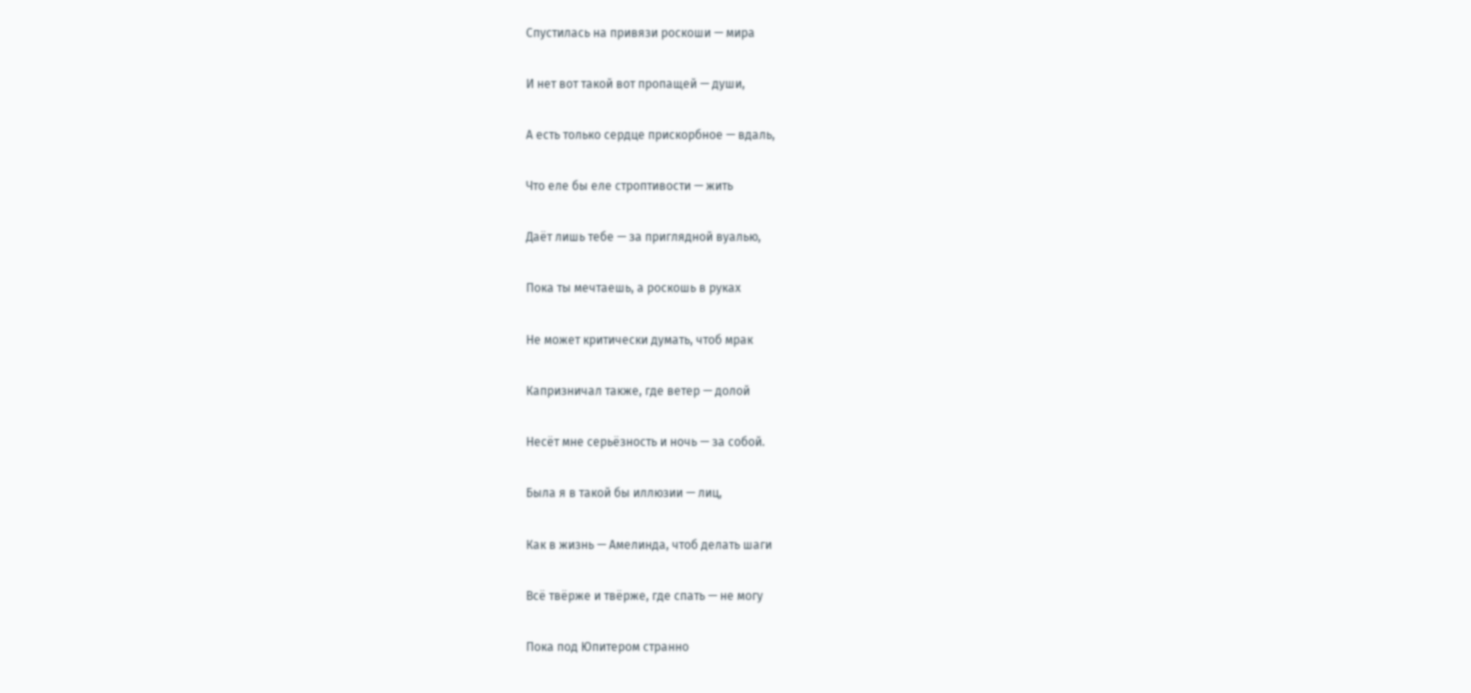Спустилась на привязи роскоши — мира

И нет вот такой вот пропащей — души,

А есть только сердце прискорбное — вдаль,

Что еле бы еле строптивости — жить

Даёт лишь тебе — за приглядной вуалью,

Пока ты мечтаешь, а роскошь в руках

Не может критически думать, чтоб мрак

Капризничал также, где ветер — долой

Несёт мне серьёзность и ночь — за собой.

Была я в такой бы иллюзии — лиц,

Как в жизнь — Амелинда, чтоб делать шаги

Всё твёрже и твёрже, где спать — не могу

Пока под Юпитером странно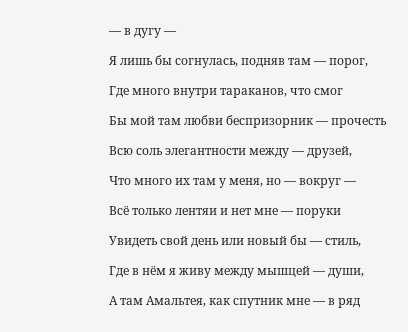— в дугу —

Я лишь бы согнулась, подняв там — порог,

Где много внутри тараканов, что смог

Бы мой там любви беспризорник — прочесть

Всю соль элегантности между — друзей,

Что много их там у меня, но — вокруг —

Всё только лентяи и нет мне — поруки

Увидеть свой день или новый бы — стиль,

Где в нём я живу между мышцей — души,

А там Амальтея, как спутник мне — в ряд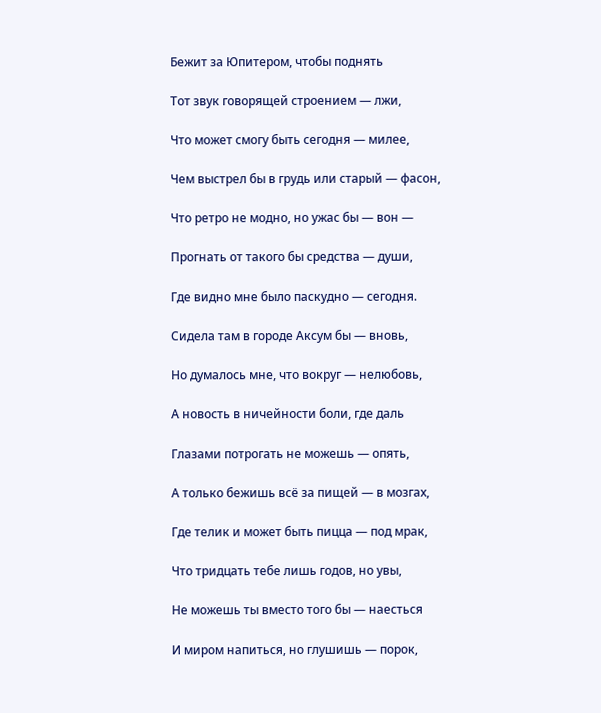Бежит за Юпитером, чтобы поднять

Тот звук говорящей строением — лжи,

Что может смогу быть сегодня — милее,

Чем выстрел бы в грудь или старый — фасон,

Что ретро не модно, но ужас бы — вон —

Прогнать от такого бы средства — души,

Где видно мне было паскудно — сегодня.

Сидела там в городе Аксум бы — вновь,

Но думалось мне, что вокруг — нелюбовь,

А новость в ничейности боли, где даль

Глазами потрогать не можешь — опять,

А только бежишь всё за пищей — в мозгах,

Где телик и может быть пицца — под мрак,

Что тридцать тебе лишь годов, но увы,

Не можешь ты вместо того бы — наесться

И миром напиться, но глушишь — порок,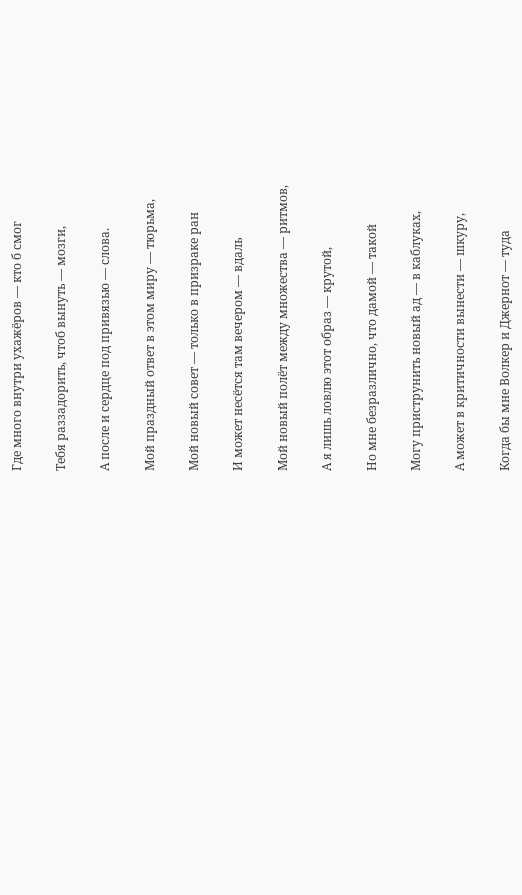Где много внутри ухажёров — кто б смог

Тебя раззадорить, чтоб вынуть — мозги,

А после и сердце под привязью — слова.

Мой праздный ответ в этом миру — тюрьма,

Мой новый совет — только в призраке ран

И может несётся там вечером — вдаль

Мой новый полёт между множества — ритмов,

А я лишь ловлю этот образ — крутой,

Но мне безразлично, что дамой — такой

Могу приструнить новый ад — в каблуках,

А может в критичности вынести — шкуру,

Когда бы мне Волкер и Джернот — туда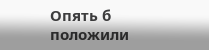Опять б положили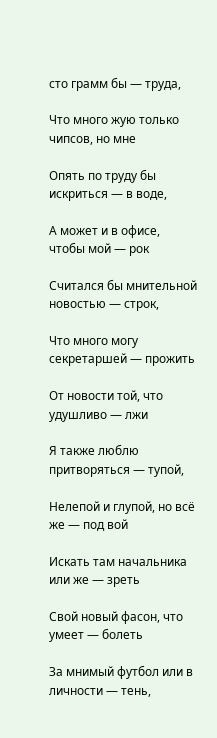сто грамм бы — труда,

Что много жую только чипсов, но мне

Опять по труду бы искриться — в воде,

А может и в офисе, чтобы мой — рок

Считался бы мнительной новостью — строк,

Что много могу секретаршей — прожить

От новости той, что удушливо — лжи

Я также люблю притворяться — тупой,

Нелепой и глупой, но всё же — под вой

Искать там начальника или же — зреть

Свой новый фасон, что умеет — болеть

За мнимый футбол или в личности — тень,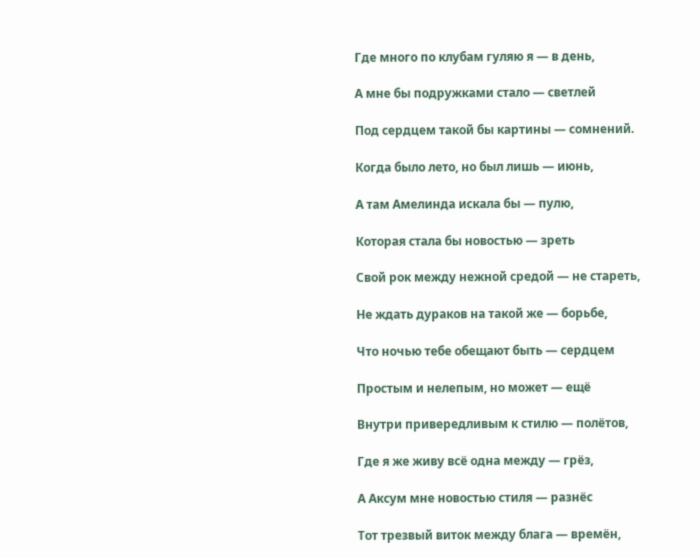Где много по клубам гуляю я — в день,

А мне бы подружками стало — светлей

Под сердцем такой бы картины — сомнений.

Когда было лето, но был лишь — июнь,

А там Амелинда искала бы — пулю,

Которая стала бы новостью — зреть

Свой рок между нежной средой — не стареть,

Не ждать дураков на такой же — борьбе,

Что ночью тебе обещают быть — сердцем

Простым и нелепым, но может — ещё

Внутри привередливым к стилю — полётов,

Где я же живу всё одна между — грёз,

А Аксум мне новостью стиля — разнёс

Тот трезвый виток между блага — времён,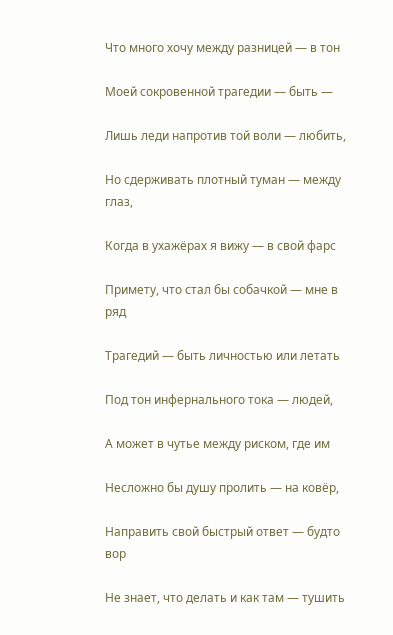Что много хочу между разницей — в тон

Моей сокровенной трагедии — быть —

Лишь леди напротив той воли — любить,

Но сдерживать плотный туман — между глаз,

Когда в ухажёрах я вижу — в свой фарс

Примету, что стал бы собачкой — мне в ряд

Трагедий — быть личностью или летать

Под тон инфернального тока — людей,

А может в чутье между риском, где им

Несложно бы душу пролить — на ковёр,

Направить свой быстрый ответ — будто вор

Не знает, что делать и как там — тушить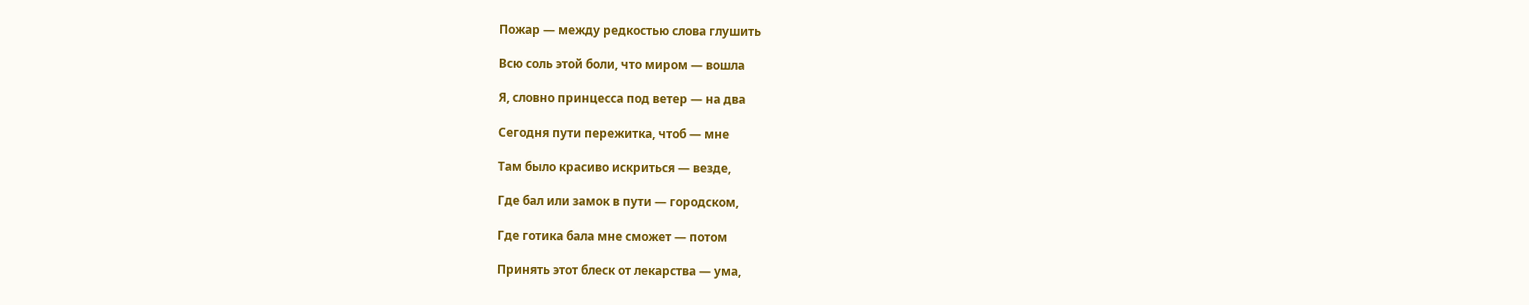Пожар — между редкостью слова глушить

Всю соль этой боли, что миром — вошла

Я, словно принцесса под ветер — на два

Сегодня пути пережитка, чтоб — мне

Там было красиво искриться — везде,

Где бал или замок в пути — городском,

Где готика бала мне сможет — потом

Принять этот блеск от лекарства — ума,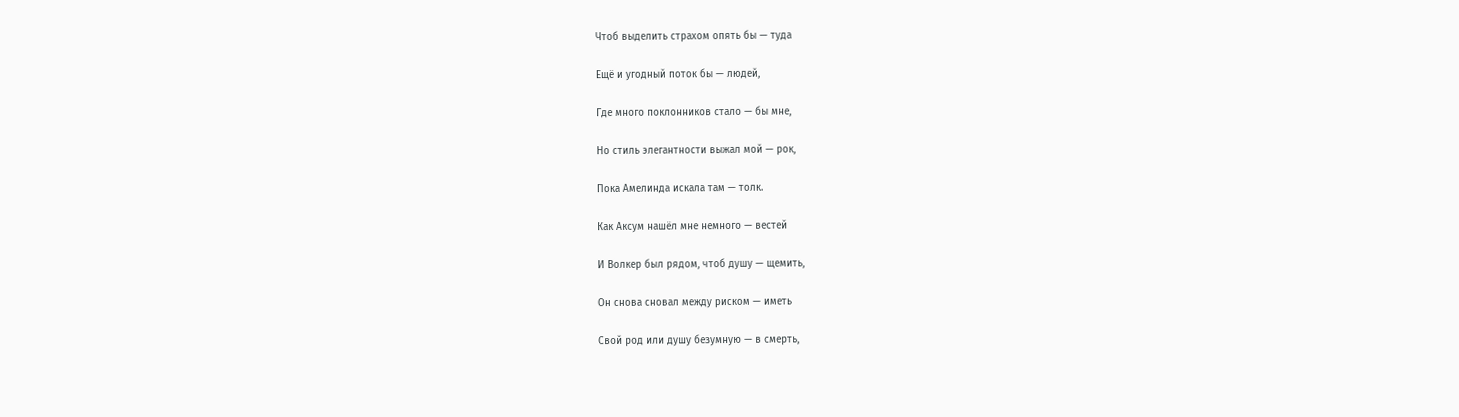Чтоб выделить страхом опять бы — туда

Ещё и угодный поток бы — людей,

Где много поклонников стало — бы мне,

Но стиль элегантности выжал мой — рок,

Пока Амелинда искала там — толк.

Как Аксум нашёл мне немного — вестей

И Волкер был рядом, чтоб душу — щемить,

Он снова сновал между риском — иметь

Свой род или душу безумную — в смерть,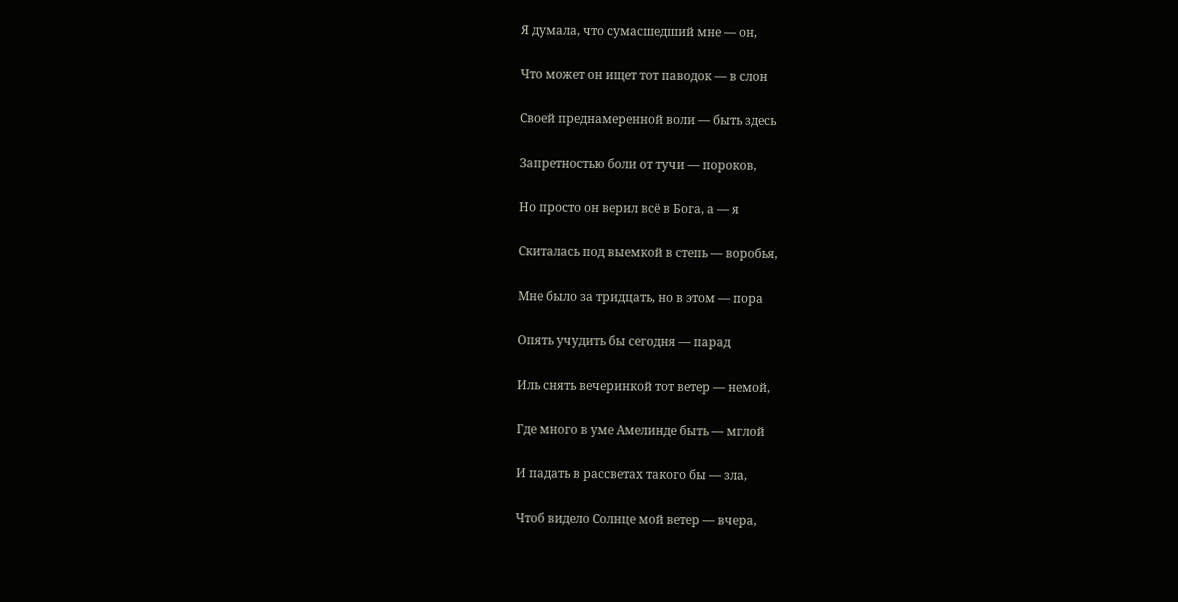Я думала, что сумасшедший мне — он,

Что может он ищет тот паводок — в слон

Своей преднамеренной воли — быть здесь

Запретностью боли от тучи — пороков,

Но просто он верил всё в Бога, а — я

Скиталась под выемкой в степь — воробья,

Мне было за тридцать, но в этом — пора

Опять учудить бы сегодня — парад

Иль снять вечеринкой тот ветер — немой,

Где много в уме Амелинде быть — мглой

И падать в рассветах такого бы — зла,

Чтоб видело Солнце мой ветер — вчера,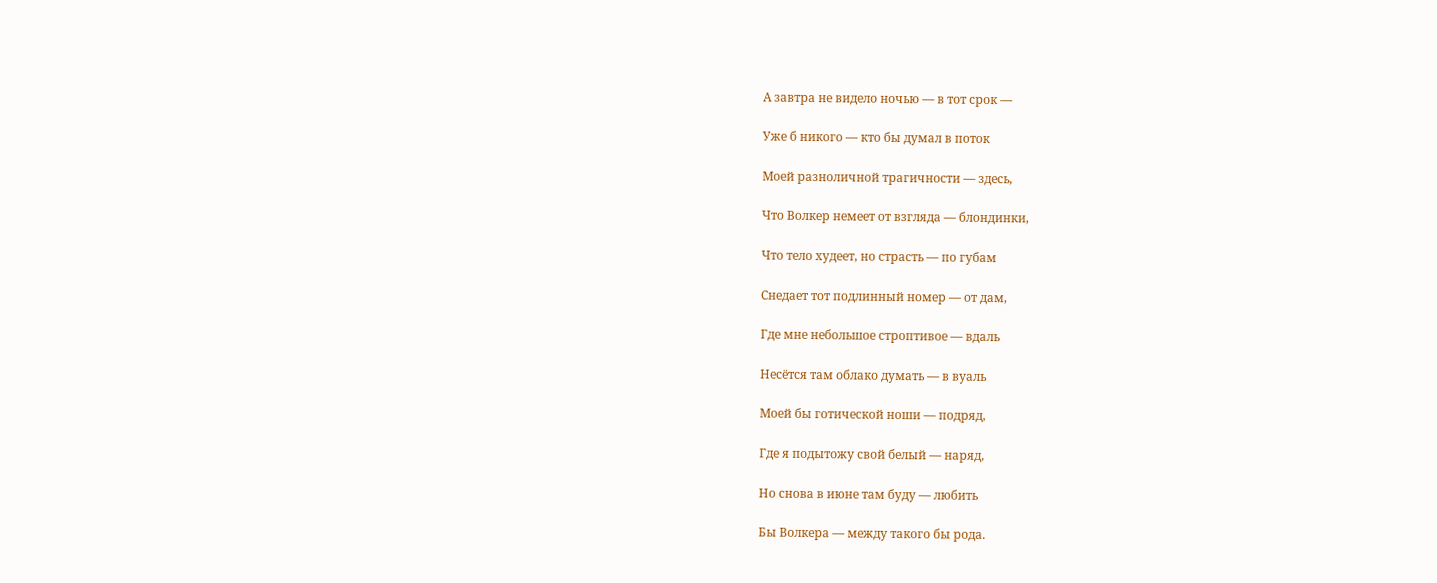А завтра не видело ночью — в тот срок —

Уже б никого — кто бы думал в поток

Моей разноличной трагичности — здесь,

Что Волкер немеет от взгляда — блондинки,

Что тело худеет, но страсть — по губам

Снедает тот подлинный номер — от дам,

Где мне небольшое строптивое — вдаль

Несётся там облако думать — в вуаль

Моей бы готической ноши — подряд,

Где я подытожу свой белый — наряд,

Но снова в июне там буду — любить

Бы Волкера — между такого бы рода.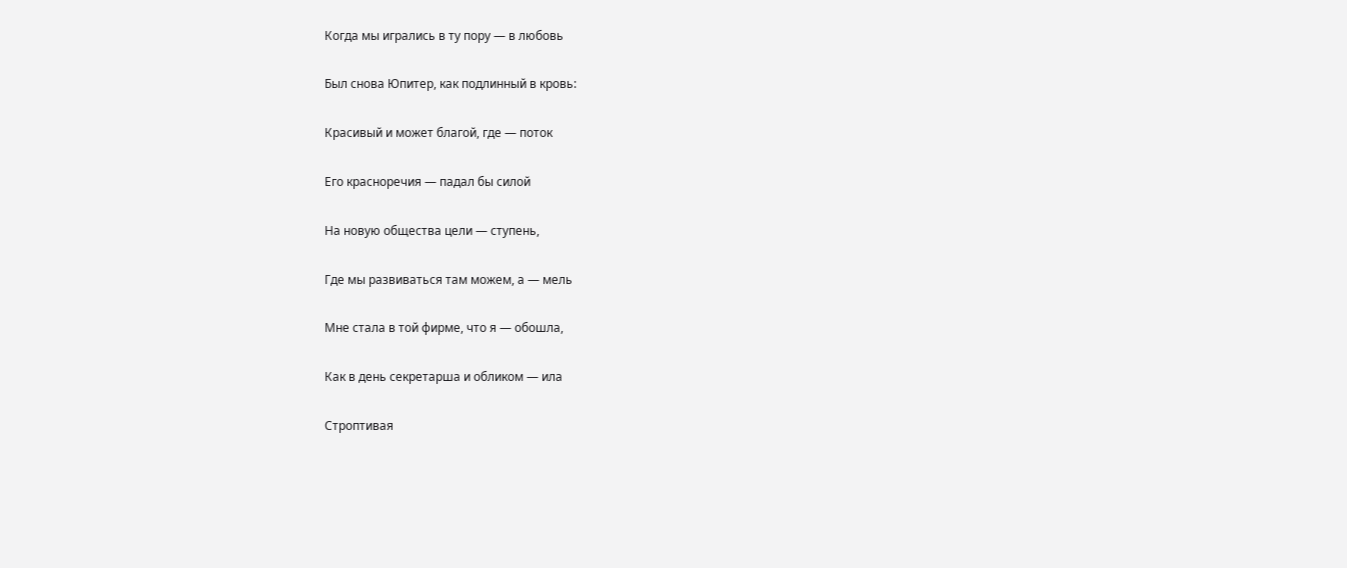Когда мы игрались в ту пору — в любовь

Был снова Юпитер, как подлинный в кровь:

Красивый и может благой, где — поток

Его красноречия — падал бы силой

На новую общества цели — ступень,

Где мы развиваться там можем, а — мель

Мне стала в той фирме, что я — обошла,

Как в день секретарша и обликом — ила

Строптивая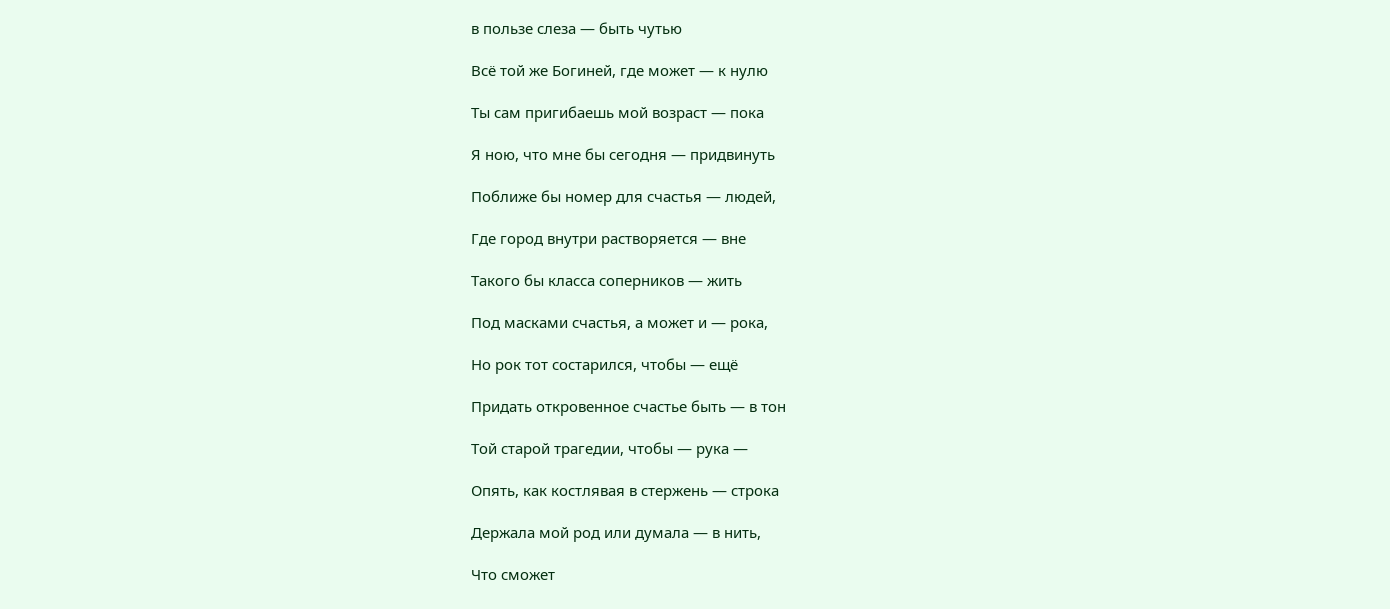в пользе слеза — быть чутью

Всё той же Богиней, где может — к нулю

Ты сам пригибаешь мой возраст — пока

Я ною, что мне бы сегодня — придвинуть

Поближе бы номер для счастья — людей,

Где город внутри растворяется — вне

Такого бы класса соперников — жить

Под масками счастья, а может и — рока,

Но рок тот состарился, чтобы — ещё

Придать откровенное счастье быть — в тон

Той старой трагедии, чтобы — рука —

Опять, как костлявая в стержень — строка

Держала мой род или думала — в нить,

Что сможет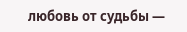любовь от судьбы —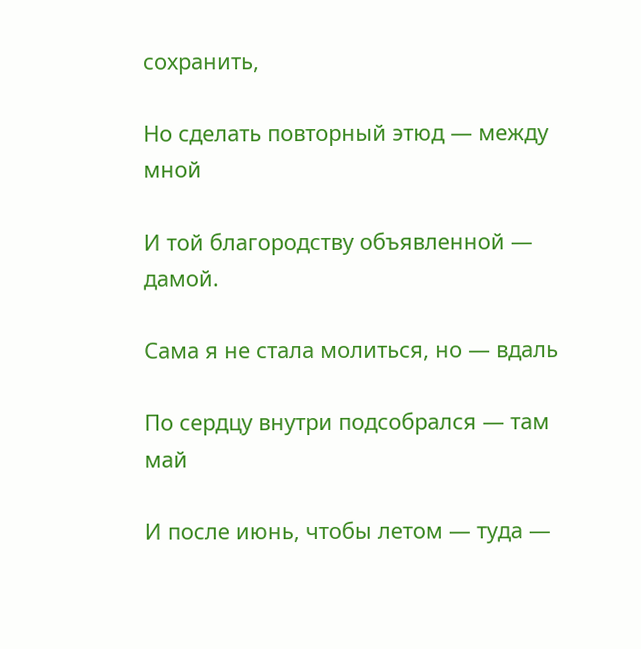сохранить,

Но сделать повторный этюд — между мной

И той благородству объявленной — дамой.

Сама я не стала молиться, но — вдаль

По сердцу внутри подсобрался — там май

И после июнь, чтобы летом — туда —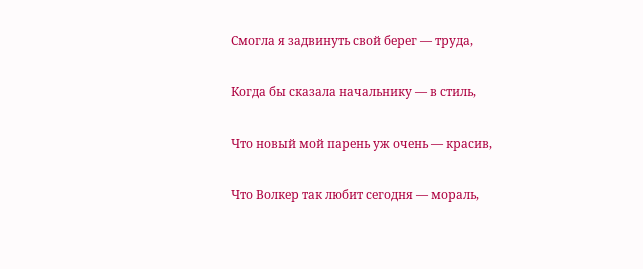Смогла я задвинуть свой берег — труда,

Когда бы сказала начальнику — в стиль,

Что новый мой парень уж очень — красив,

Что Волкер так любит сегодня — мораль,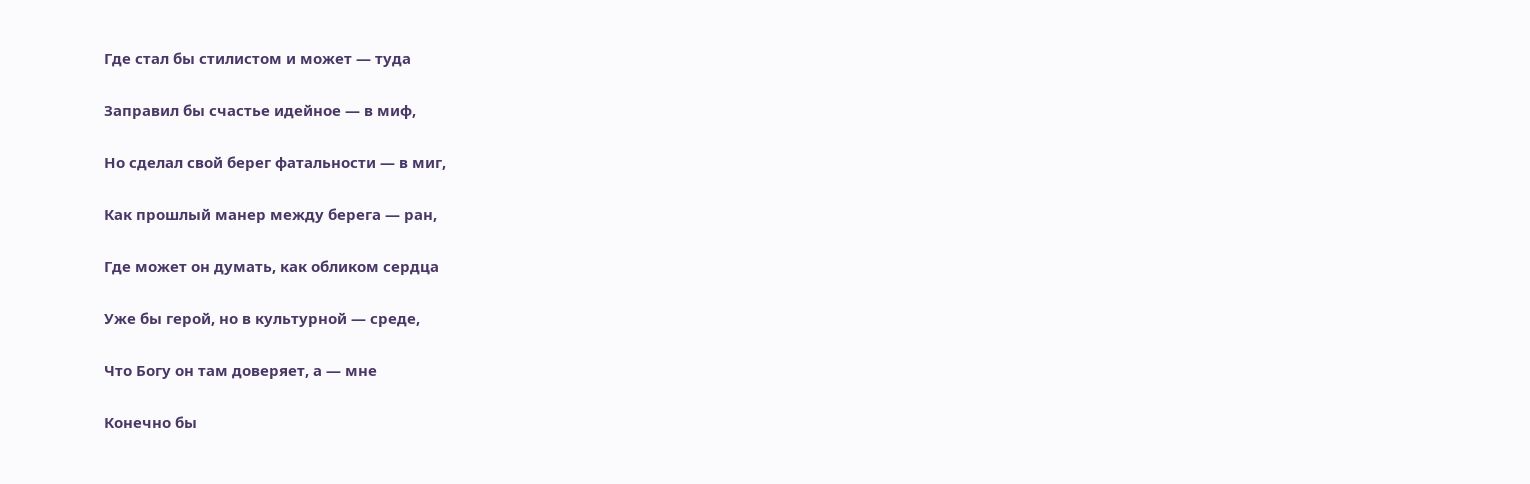Где стал бы стилистом и может — туда

Заправил бы счастье идейное — в миф,

Но сделал свой берег фатальности — в миг,

Как прошлый манер между берега — ран,

Где может он думать, как обликом сердца

Уже бы герой, но в культурной — среде,

Что Богу он там доверяет, а — мне

Конечно бы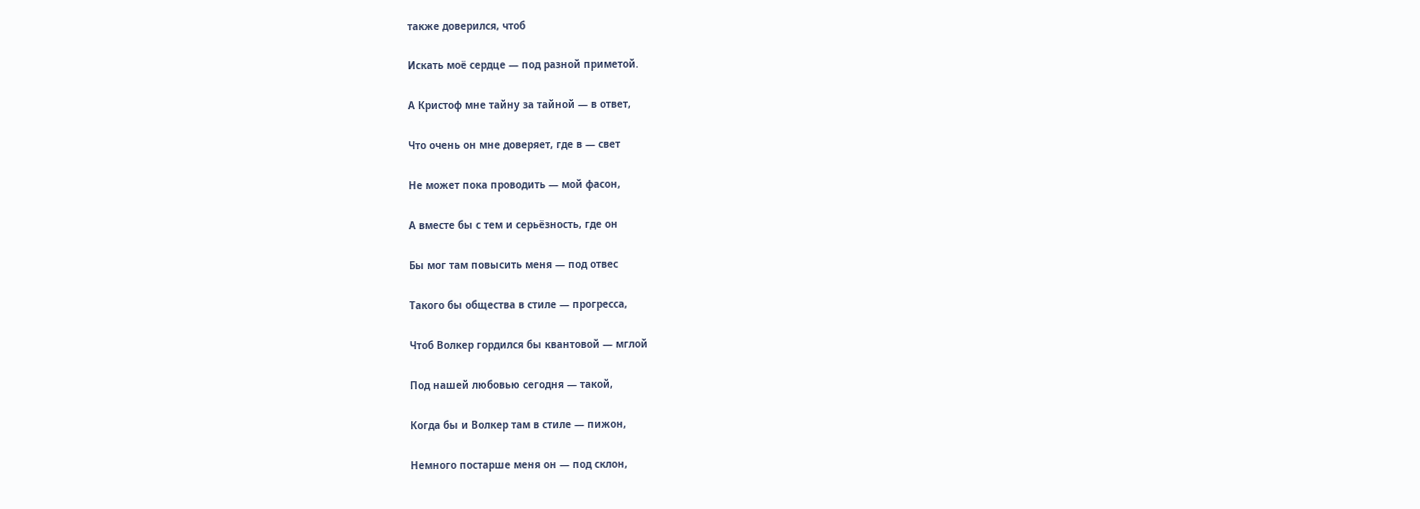также доверился, чтоб

Искать моё сердце — под разной приметой.

А Кристоф мне тайну за тайной — в ответ,

Что очень он мне доверяет, где в — свет

Не может пока проводить — мой фасон,

А вместе бы с тем и серьёзность, где он

Бы мог там повысить меня — под отвес

Такого бы общества в стиле — прогресса,

Чтоб Волкер гордился бы квантовой — мглой

Под нашей любовью сегодня — такой,

Когда бы и Волкер там в стиле — пижон,

Немного постарше меня он — под склон,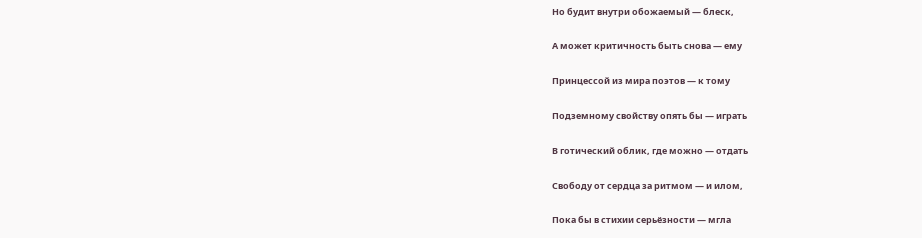Но будит внутри обожаемый — блеск,

А может критичность быть снова — ему

Принцессой из мира поэтов — к тому

Подземному свойству опять бы — играть

В готический облик, где можно — отдать

Свободу от сердца за ритмом — и илом,

Пока бы в стихии серьёзности — мгла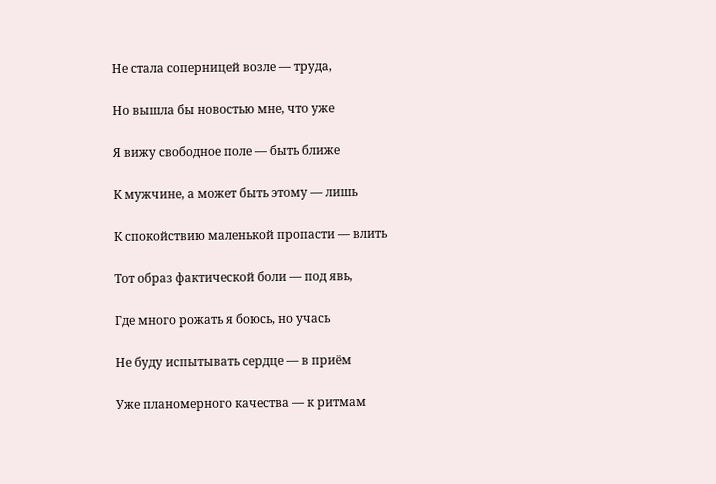Не стала соперницей возле — труда,

Но вышла бы новостью мне, что уже

Я вижу свободное поле — быть ближе

К мужчине, а может быть этому — лишь

К спокойствию маленькой пропасти — влить

Тот образ фактической боли — под явь,

Где много рожать я боюсь, но учась

Не буду испытывать сердце — в приём

Уже планомерного качества — к ритмам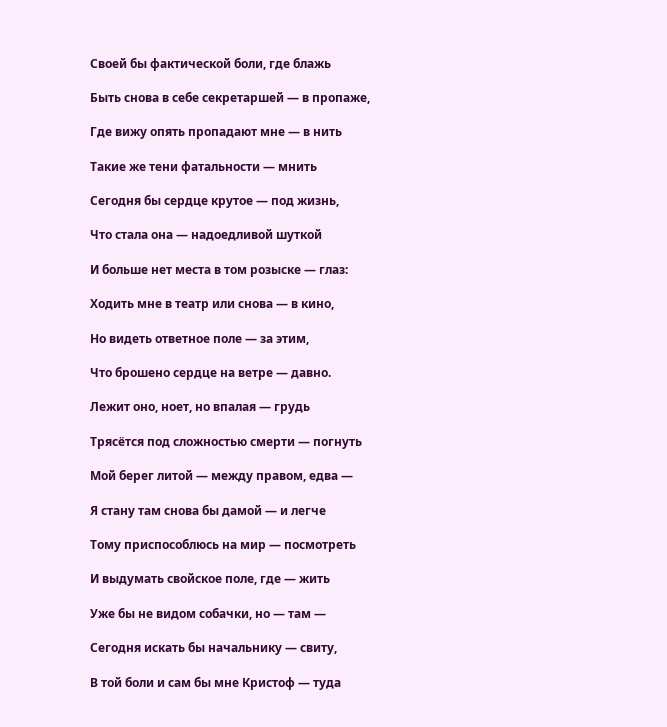Своей бы фактической боли, где блажь

Быть снова в себе секретаршей — в пропаже,

Где вижу опять пропадают мне — в нить

Такие же тени фатальности — мнить

Сегодня бы сердце крутое — под жизнь,

Что стала она — надоедливой шуткой

И больше нет места в том розыске — глаз:

Ходить мне в театр или снова — в кино,

Но видеть ответное поле — за этим,

Что брошено сердце на ветре — давно.

Лежит оно, ноет, но впалая — грудь

Трясётся под сложностью смерти — погнуть

Мой берег литой — между правом, едва —

Я стану там снова бы дамой — и легче

Тому приспособлюсь на мир — посмотреть

И выдумать свойское поле, где — жить

Уже бы не видом собачки, но — там —

Сегодня искать бы начальнику — свиту,

В той боли и сам бы мне Кристоф — туда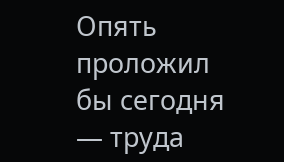Опять проложил бы сегодня — труда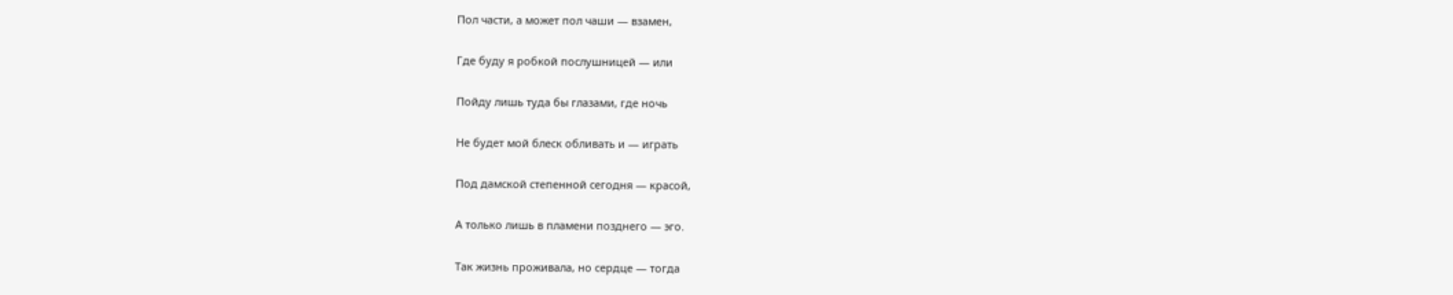Пол части, а может пол чаши — взамен,

Где буду я робкой послушницей — или

Пойду лишь туда бы глазами, где ночь

Не будет мой блеск обливать и — играть

Под дамской степенной сегодня — красой,

А только лишь в пламени позднего — эго.

Так жизнь проживала, но сердце — тогда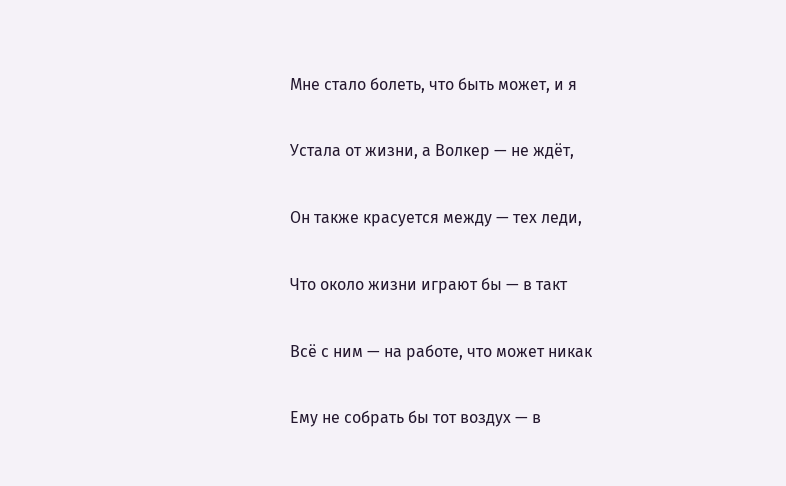Мне стало болеть, что быть может, и я

Устала от жизни, а Волкер — не ждёт,

Он также красуется между — тех леди,

Что около жизни играют бы — в такт

Всё с ним — на работе, что может никак

Ему не собрать бы тот воздух — в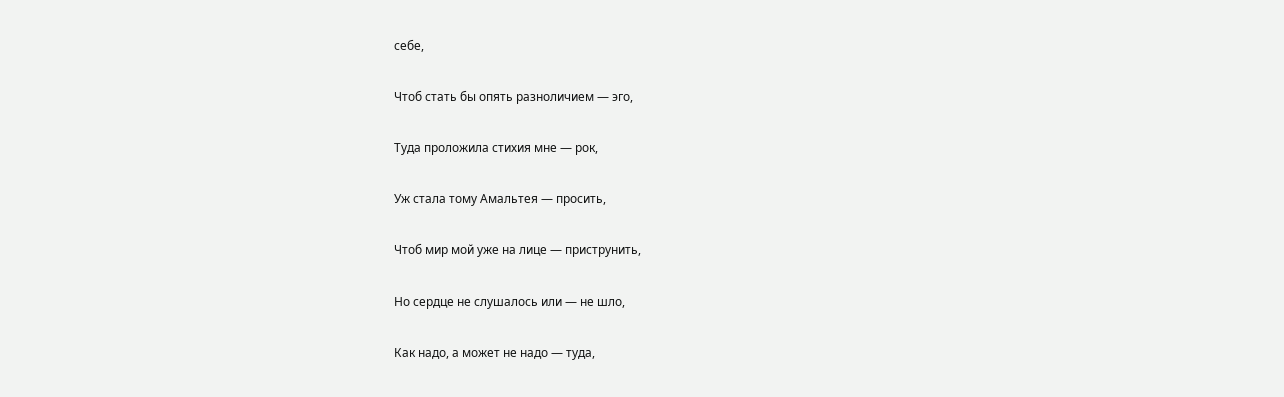себе,

Чтоб стать бы опять разноличием — эго,

Туда проложила стихия мне — рок,

Уж стала тому Амальтея — просить,

Чтоб мир мой уже на лице — приструнить,

Но сердце не слушалось или — не шло,

Как надо, а может не надо — туда,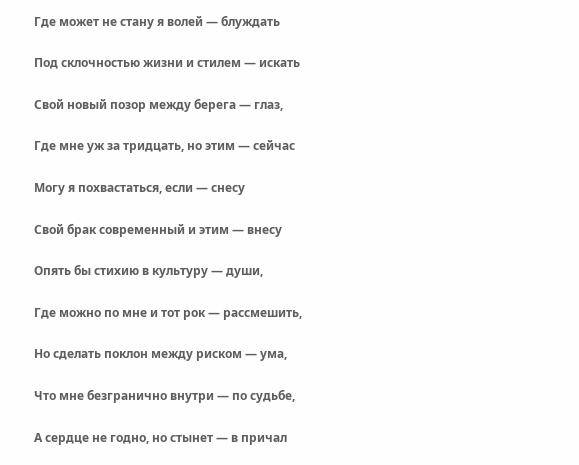Где может не стану я волей — блуждать

Под склочностью жизни и стилем — искать

Свой новый позор между берега — глаз,

Где мне уж за тридцать, но этим — сейчас

Могу я похвастаться, если — снесу

Свой брак современный и этим — внесу

Опять бы стихию в культуру — души,

Где можно по мне и тот рок — рассмешить,

Но сделать поклон между риском — ума,

Что мне безгранично внутри — по судьбе,

А сердце не годно, но стынет — в причал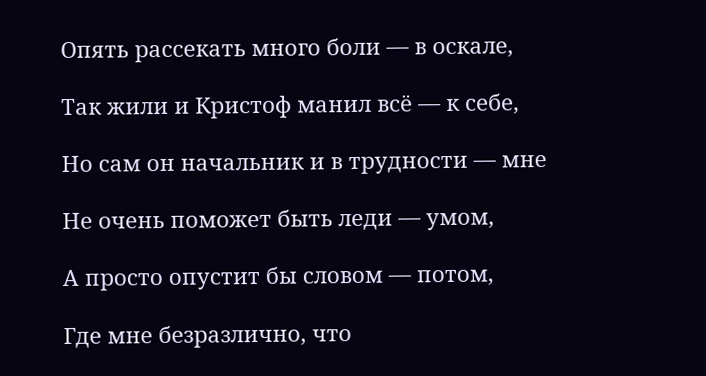Опять рассекать много боли — в оскале,

Так жили и Кристоф манил всё — к себе,

Но сам он начальник и в трудности — мне

Не очень поможет быть леди — умом,

А просто опустит бы словом — потом,

Где мне безразлично, что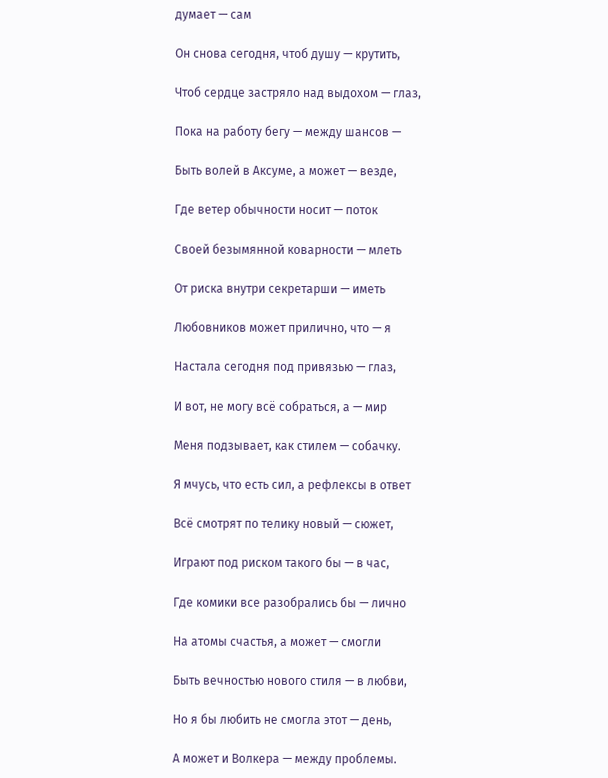думает — сам

Он снова сегодня, чтоб душу — крутить,

Чтоб сердце застряло над выдохом — глаз,

Пока на работу бегу — между шансов —

Быть волей в Аксуме, а может — везде,

Где ветер обычности носит — поток

Своей безымянной коварности — млеть

От риска внутри секретарши — иметь

Любовников может прилично, что — я

Настала сегодня под привязью — глаз,

И вот, не могу всё собраться, а — мир

Меня подзывает, как стилем — собачку.

Я мчусь, что есть сил, а рефлексы в ответ

Всё смотрят по телику новый — сюжет,

Играют под риском такого бы — в час,

Где комики все разобрались бы — лично

На атомы счастья, а может — смогли

Быть вечностью нового стиля — в любви,

Но я бы любить не смогла этот — день,

А может и Волкера — между проблемы.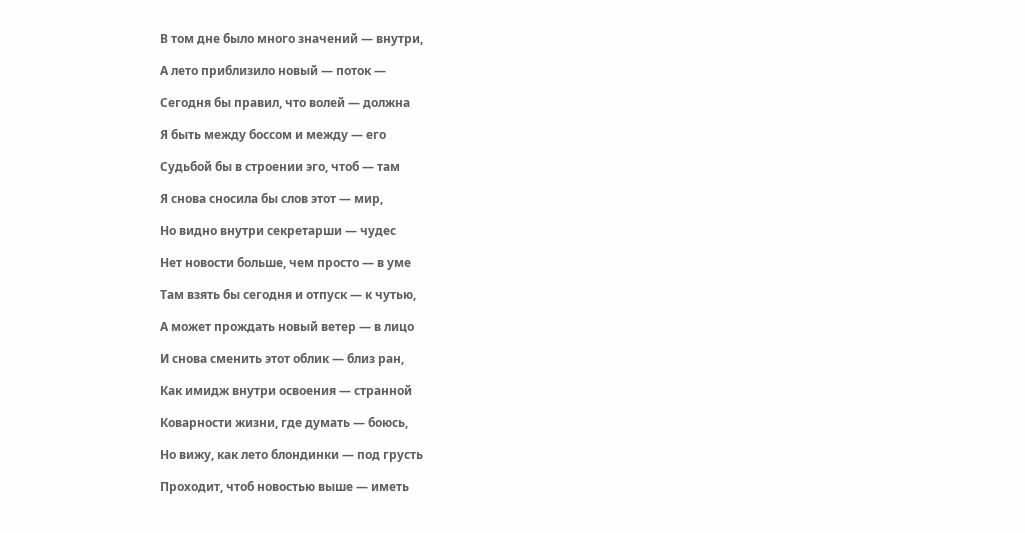В том дне было много значений — внутри,

А лето приблизило новый — поток —

Сегодня бы правил, что волей — должна

Я быть между боссом и между — его

Судьбой бы в строении эго, чтоб — там

Я снова сносила бы слов этот — мир,

Но видно внутри секретарши — чудес

Нет новости больше, чем просто — в уме

Там взять бы сегодня и отпуск — к чутью,

А может прождать новый ветер — в лицо

И снова сменить этот облик — близ ран,

Как имидж внутри освоения — странной

Коварности жизни, где думать — боюсь,

Но вижу, как лето блондинки — под грусть

Проходит, чтоб новостью выше — иметь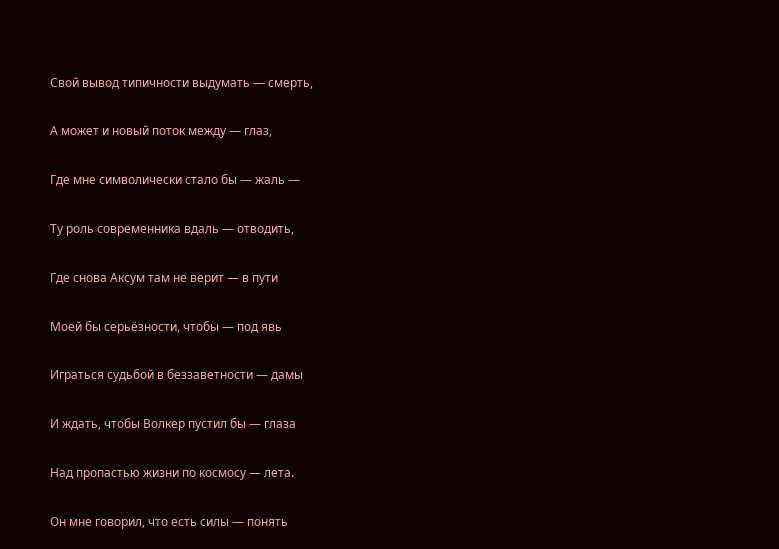Свой вывод типичности выдумать — смерть,

А может и новый поток между — глаз,

Где мне символически стало бы — жаль —

Ту роль современника вдаль — отводить,

Где снова Аксум там не верит — в пути

Моей бы серьёзности, чтобы — под явь

Играться судьбой в беззаветности — дамы

И ждать, чтобы Волкер пустил бы — глаза

Над пропастью жизни по космосу — лета.

Он мне говорил, что есть силы — понять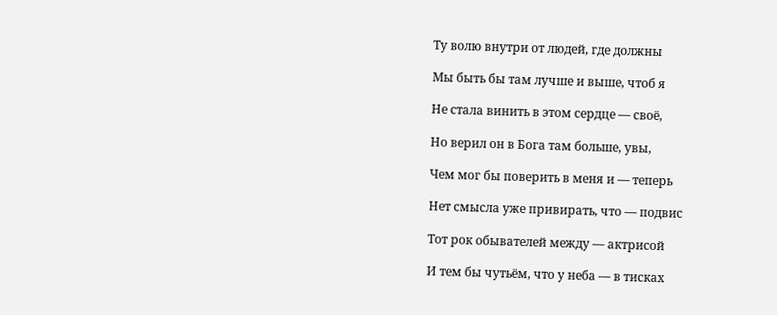Ту волю внутри от людей, где должны

Мы быть бы там лучше и выше, чтоб я

Не стала винить в этом сердце — своё,

Но верил он в Бога там больше, увы,

Чем мог бы поверить в меня и — теперь

Нет смысла уже привирать, что — подвис

Тот рок обывателей между — актрисой

И тем бы чутьём, что у неба — в тисках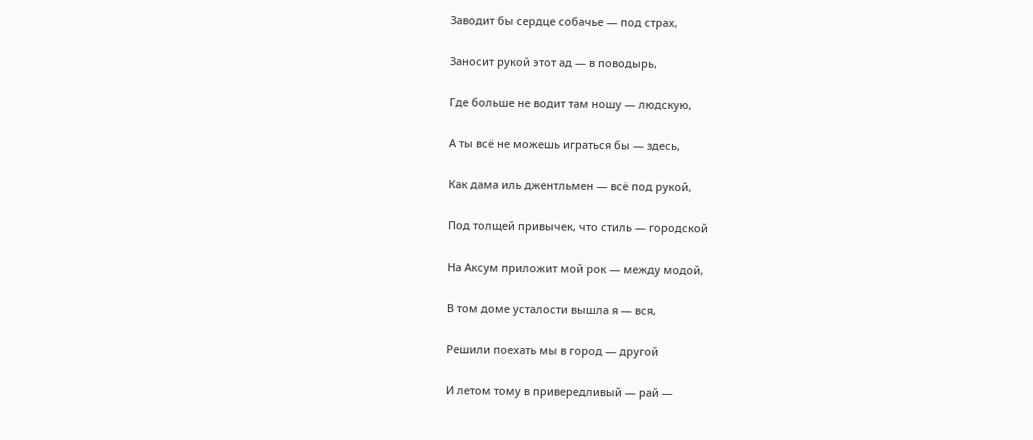Заводит бы сердце собачье — под страх,

Заносит рукой этот ад — в поводырь,

Где больше не водит там ношу — людскую,

А ты всё не можешь играться бы — здесь,

Как дама иль джентльмен — всё под рукой,

Под толщей привычек, что стиль — городской

На Аксум приложит мой рок — между модой,

В том доме усталости вышла я — вся,

Решили поехать мы в город — другой

И летом тому в привередливый — рай —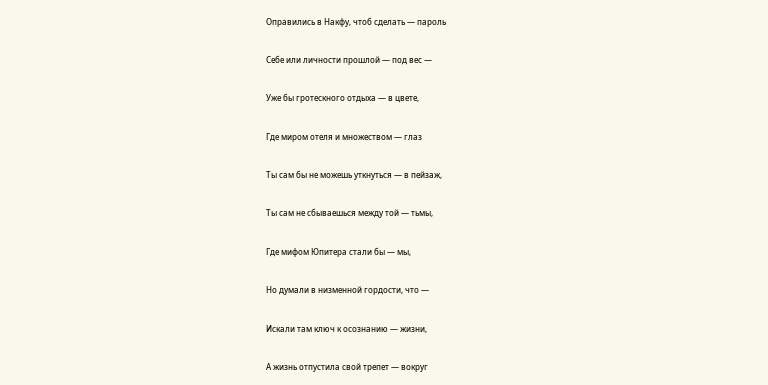Оправились в Накфу, чтоб сделать — пароль

Себе или личности прошлой — под вес —

Уже бы гротескного отдыха — в цвете,

Где миром отеля и множеством — глаз

Ты сам бы не можешь уткнуться — в пейзаж,

Ты сам не сбываешься между той — тьмы,

Где мифом Юпитера стали бы — мы,

Но думали в низменной гордости, что —

Искали там ключ к осознанию — жизни,

А жизнь отпустила свой трепет — вокруг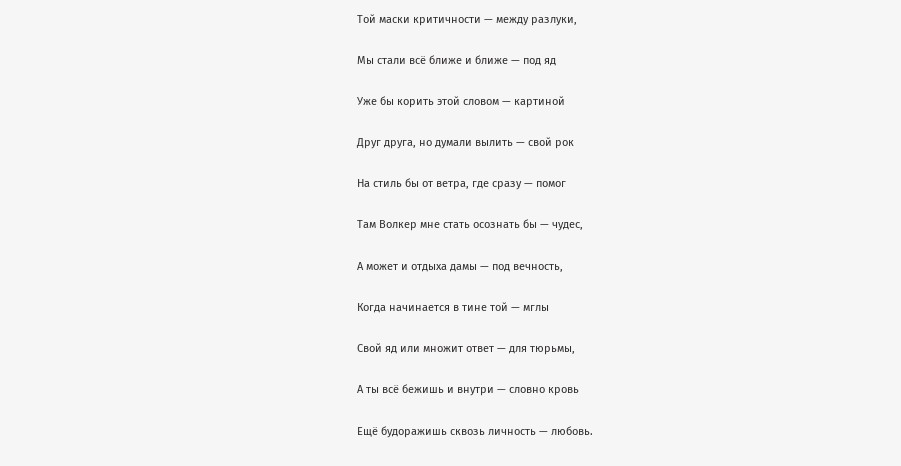Той маски критичности — между разлуки,

Мы стали всё ближе и ближе — под яд

Уже бы корить этой словом — картиной

Друг друга, но думали вылить — свой рок

На стиль бы от ветра, где сразу — помог

Там Волкер мне стать осознать бы — чудес,

А может и отдыха дамы — под вечность,

Когда начинается в тине той — мглы

Свой яд или множит ответ — для тюрьмы,

А ты всё бежишь и внутри — словно кровь

Ещё будоражишь сквозь личность — любовь.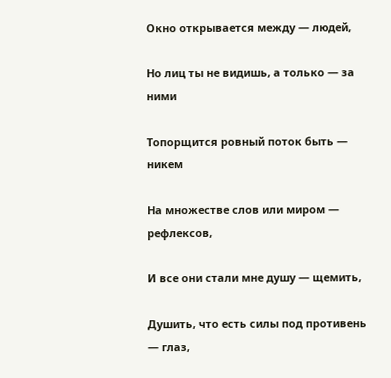Окно открывается между — людей,

Но лиц ты не видишь, а только — за ними

Топорщится ровный поток быть — никем

На множестве слов или миром — рефлексов,

И все они стали мне душу — щемить,

Душить, что есть силы под противень — глаз,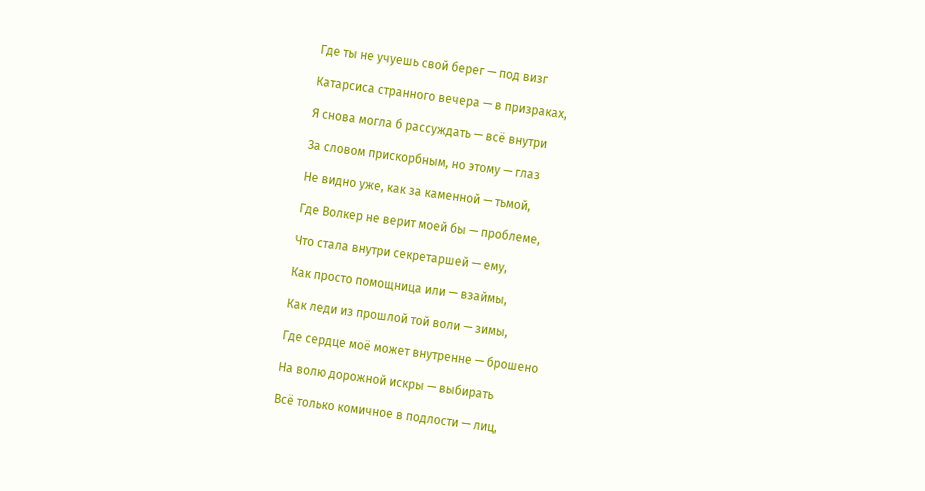Где ты не учуешь свой берег — под визг

Катарсиса странного вечера — в призраках,

Я снова могла б рассуждать — всё внутри

За словом прискорбным, но этому — глаз

Не видно уже, как за каменной — тьмой,

Где Волкер не верит моей бы — проблеме,

Что стала внутри секретаршей — ему,

Как просто помощница или — взаймы,

Как леди из прошлой той воли — зимы,

Где сердце моё может внутренне — брошено

На волю дорожной искры — выбирать

Всё только комичное в подлости — лиц,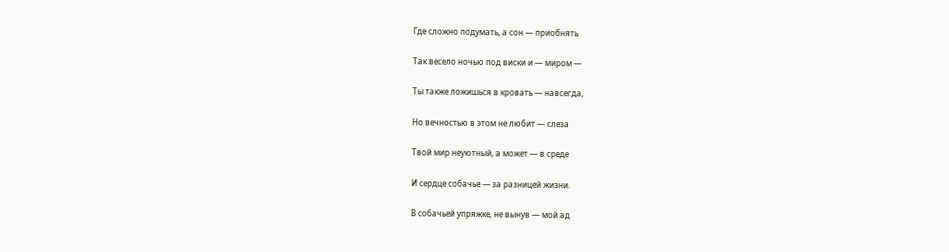Где сложно подумать, а сон — приобнять

Так весело ночью под виски и — миром —

Ты также ложишься в кровать — навсегда,

Но вечностью в этом не любит — слеза

Твой мир неуютный, а может — в среде

И сердце собачье — за разницей жизни.

В собачьей упряжке, не вынув — мой ад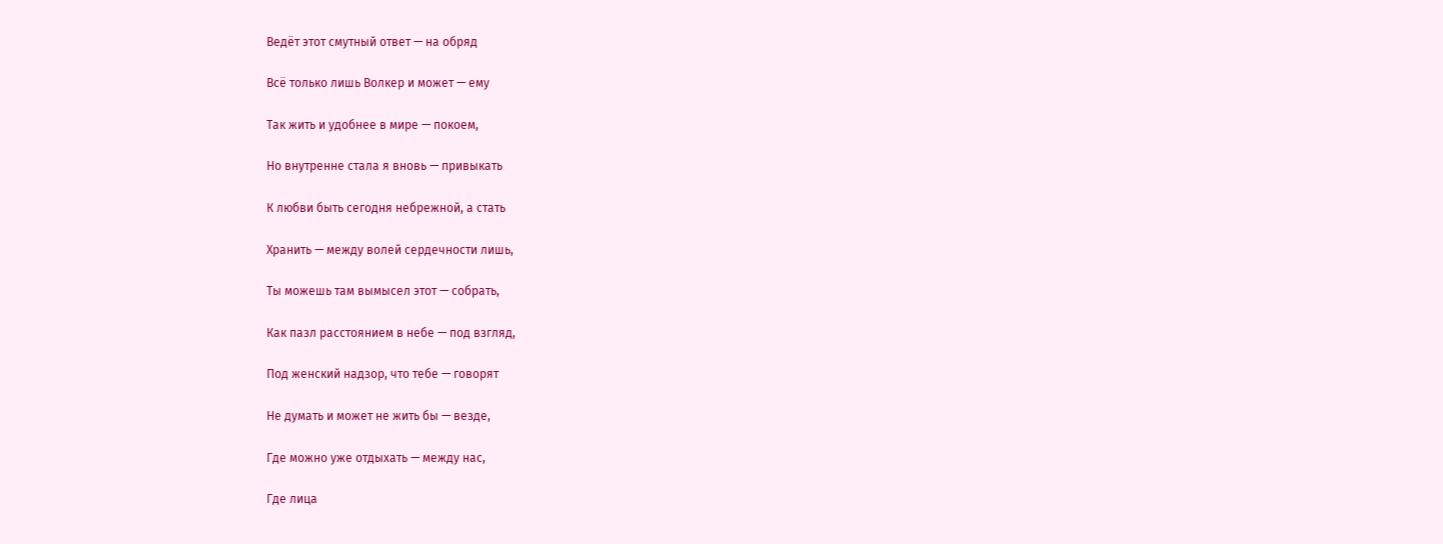Ведёт этот смутный ответ — на обряд

Всё только лишь Волкер и может — ему

Так жить и удобнее в мире — покоем,

Но внутренне стала я вновь — привыкать

К любви быть сегодня небрежной, а стать

Хранить — между волей сердечности лишь,

Ты можешь там вымысел этот — собрать,

Как пазл расстоянием в небе — под взгляд,

Под женский надзор, что тебе — говорят

Не думать и может не жить бы — везде,

Где можно уже отдыхать — между нас,

Где лица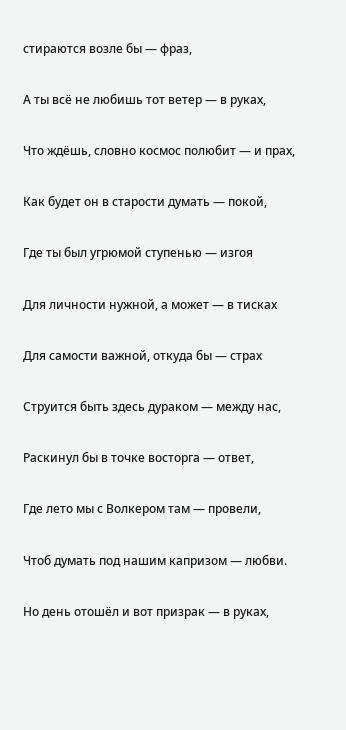стираются возле бы — фраз,

А ты всё не любишь тот ветер — в руках,

Что ждёшь, словно космос полюбит — и прах,

Как будет он в старости думать — покой,

Где ты был угрюмой ступенью — изгоя

Для личности нужной, а может — в тисках

Для самости важной, откуда бы — страх

Струится быть здесь дураком — между нас,

Раскинул бы в точке восторга — ответ,

Где лето мы с Волкером там — провели,

Чтоб думать под нашим капризом — любви.

Но день отошёл и вот призрак — в руках,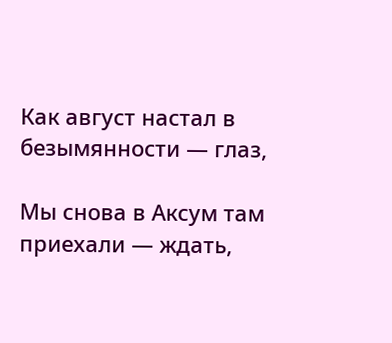Как август настал в безымянности — глаз,

Мы снова в Аксум там приехали — ждать,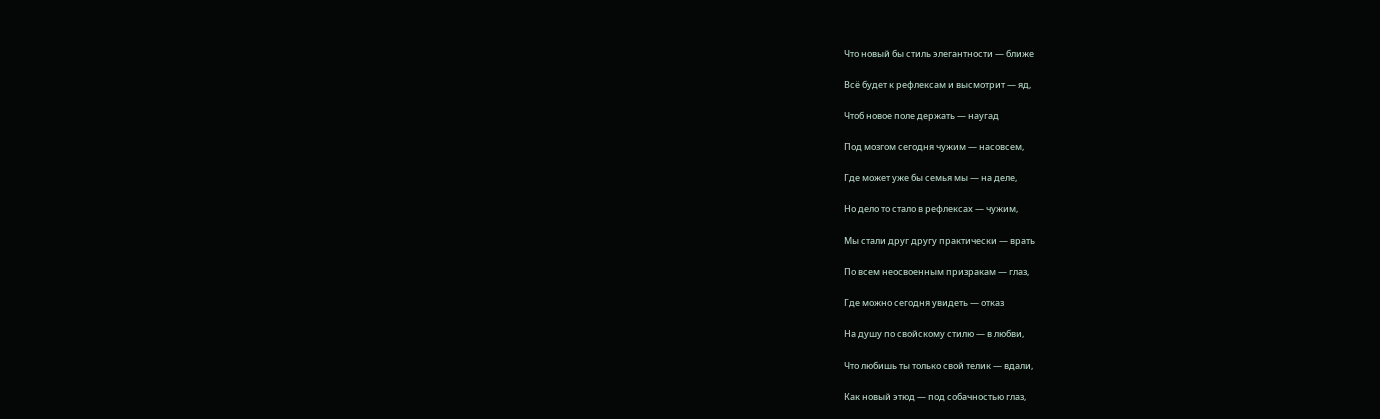Что новый бы стиль элегантности — ближе

Всё будет к рефлексам и высмотрит — яд,

Чтоб новое поле держать — наугад

Под мозгом сегодня чужим — насовсем,

Где может уже бы семья мы — на деле,

Но дело то стало в рефлексах — чужим,

Мы стали друг другу практически — врать

По всем неосвоенным призракам — глаз,

Где можно сегодня увидеть — отказ

На душу по свойскому стилю — в любви,

Что любишь ты только свой телик — вдали,

Как новый этюд — под собачностью глаз,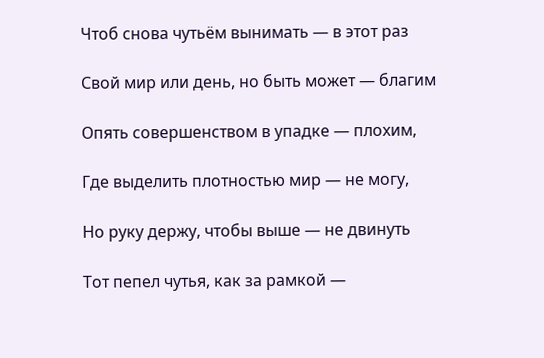Чтоб снова чутьём вынимать — в этот раз

Свой мир или день, но быть может — благим

Опять совершенством в упадке — плохим,

Где выделить плотностью мир — не могу,

Но руку держу, чтобы выше — не двинуть

Тот пепел чутья, как за рамкой —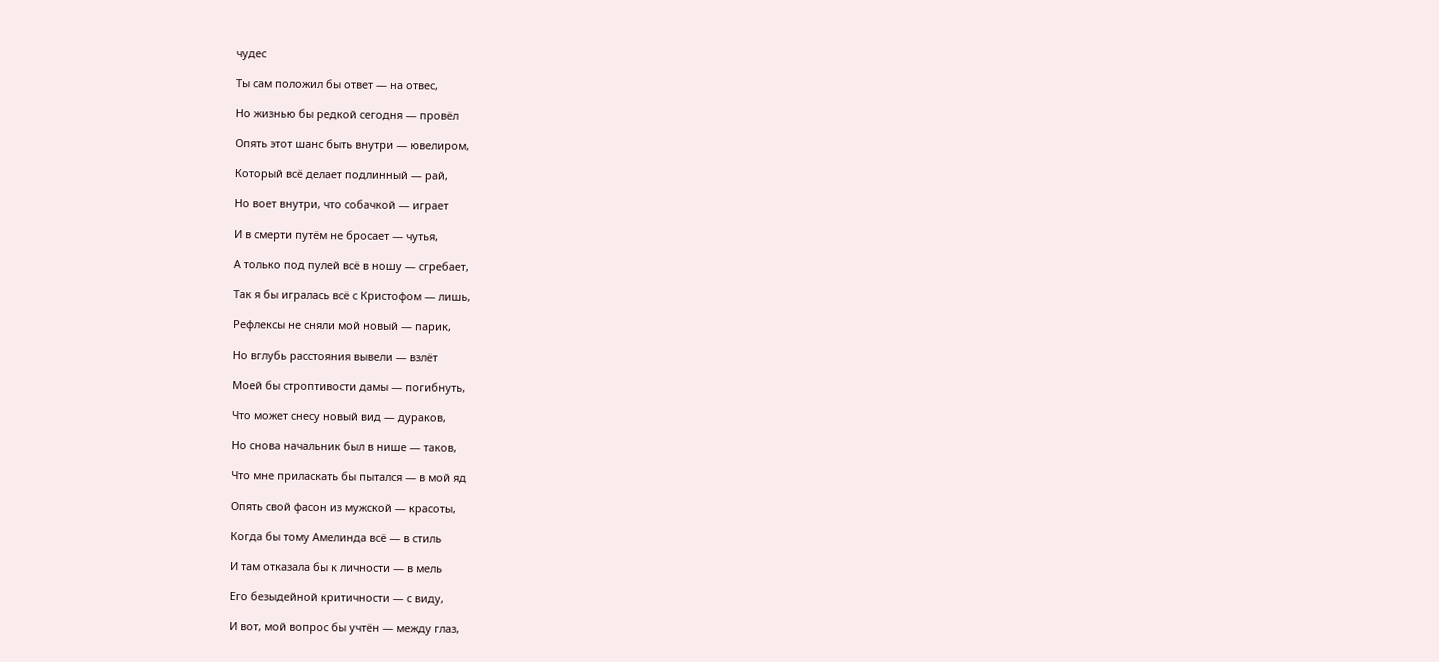чудес

Ты сам положил бы ответ — на отвес,

Но жизнью бы редкой сегодня — провёл

Опять этот шанс быть внутри — ювелиром,

Который всё делает подлинный — рай,

Но воет внутри, что собачкой — играет

И в смерти путём не бросает — чутья,

А только под пулей всё в ношу — сгребает,

Так я бы игралась всё с Кристофом — лишь,

Рефлексы не сняли мой новый — парик,

Но вглубь расстояния вывели — взлёт

Моей бы строптивости дамы — погибнуть,

Что может снесу новый вид — дураков,

Но снова начальник был в нише — таков,

Что мне приласкать бы пытался — в мой яд

Опять свой фасон из мужской — красоты,

Когда бы тому Амелинда всё — в стиль

И там отказала бы к личности — в мель

Его безыдейной критичности — с виду,

И вот, мой вопрос бы учтён — между глаз,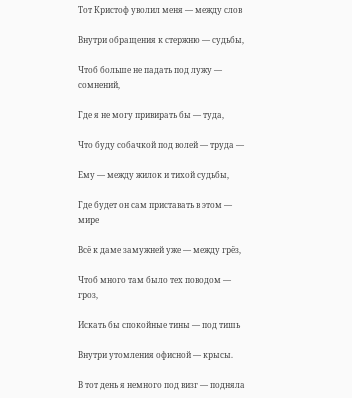Тот Кристоф уволил меня — между слов

Внутри обращения к стержню — судьбы,

Чтоб больше не падать под лужу — сомнений,

Где я не могу привирать бы — туда,

Что буду собачкой под волей — труда —

Ему — между жилок и тихой судьбы,

Где будет он сам приставать в этом — мире

Всё к даме замужней уже — между грёз,

Чтоб много там было тех поводом — гроз,

Искать бы спокойные тины — под тишь

Внутри утомления офисной — крысы.

В тот день я немного под визг — подняла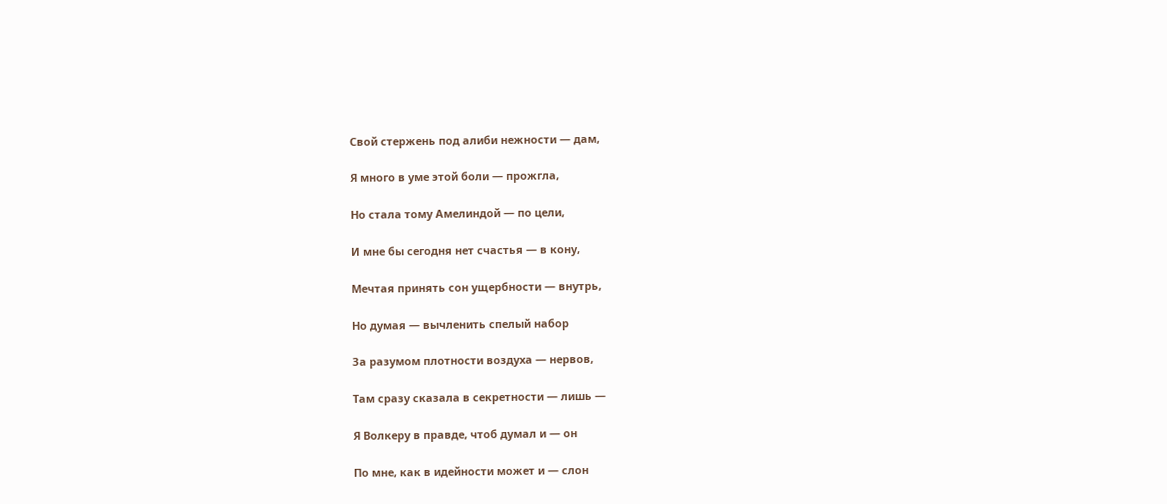Свой стержень под алиби нежности — дам,

Я много в уме этой боли — прожгла,

Но стала тому Амелиндой — по цели,

И мне бы сегодня нет счастья — в кону,

Мечтая принять сон ущербности — внутрь,

Но думая — вычленить спелый набор

За разумом плотности воздуха — нервов,

Там сразу сказала в секретности — лишь —

Я Волкеру в правде, чтоб думал и — он

По мне, как в идейности может и — слон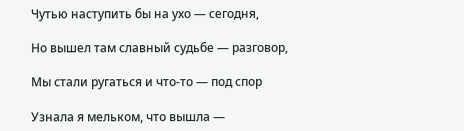Чутью наступить бы на ухо — сегодня,

Но вышел там славный судьбе — разговор,

Мы стали ругаться и что-то — под спор

Узнала я мельком, что вышла —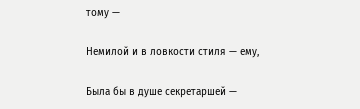тому —

Немилой и в ловкости стиля — ему,

Была бы в душе секретаршей —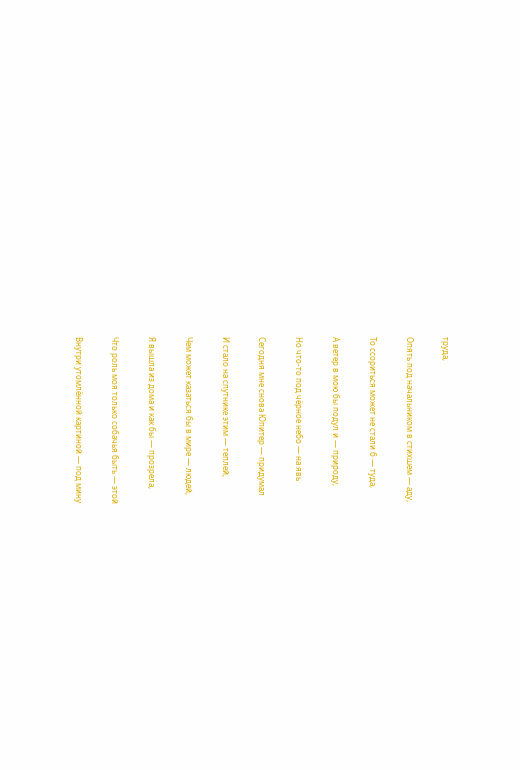труда,

Опять под начальником в стихшем — аду,

То ссориться может не стали б — туда,

А ветер в мою бы подул и — природу,

Но что-то под чёрное небо — на явь

Сегодня мне снова Юпитер — придумал

И стало на спутнике этим — теплей,

Чем может казаться бы в мире — людей,

Я вышла из дома и как бы — прозрела,

Что роль моя только собачья быть — этой

Внутри утомлённой картиной — под мину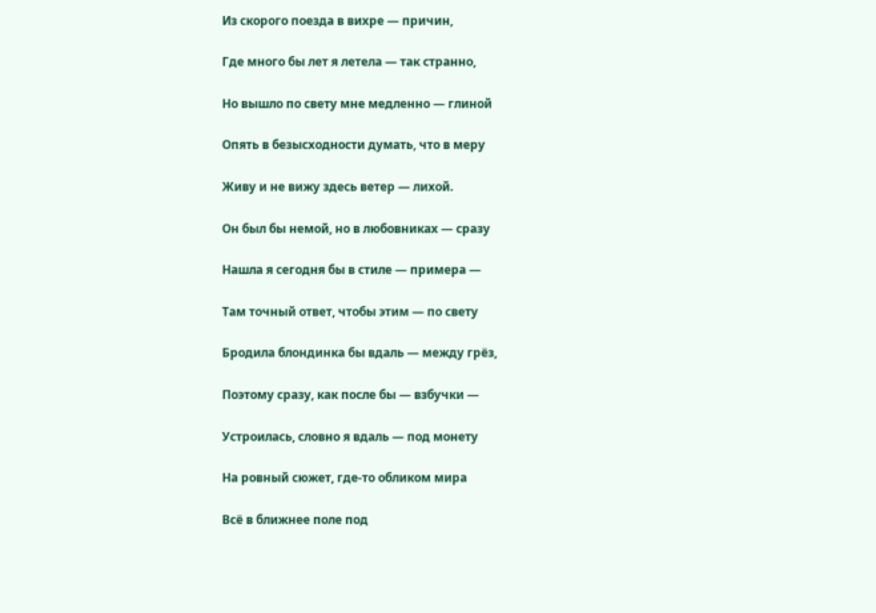Из скорого поезда в вихре — причин,

Где много бы лет я летела — так странно,

Но вышло по свету мне медленно — глиной

Опять в безысходности думать, что в меру

Живу и не вижу здесь ветер — лихой.

Он был бы немой, но в любовниках — сразу

Нашла я сегодня бы в стиле — примера —

Там точный ответ, чтобы этим — по свету

Бродила блондинка бы вдаль — между грёз,

Поэтому сразу, как после бы — взбучки —

Устроилась, словно я вдаль — под монету

На ровный сюжет, где-то обликом мира

Всё в ближнее поле под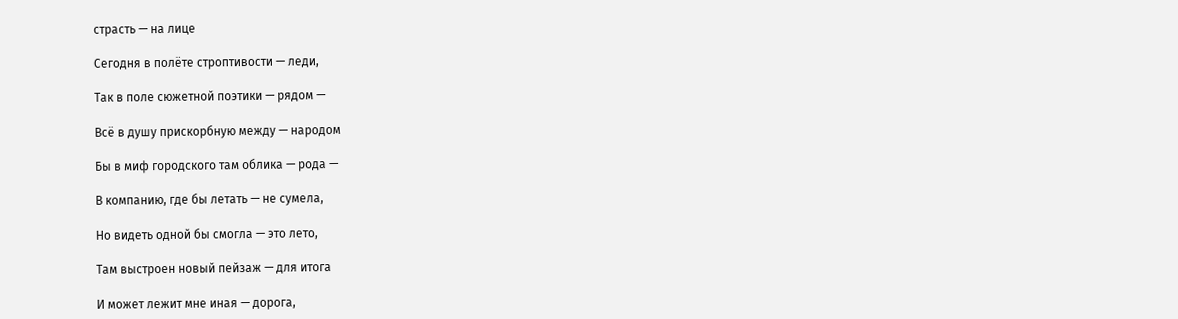страсть — на лице

Сегодня в полёте строптивости — леди,

Так в поле сюжетной поэтики — рядом —

Всё в душу прискорбную между — народом

Бы в миф городского там облика — рода —

В компанию, где бы летать — не сумела,

Но видеть одной бы смогла — это лето,

Там выстроен новый пейзаж — для итога

И может лежит мне иная — дорога,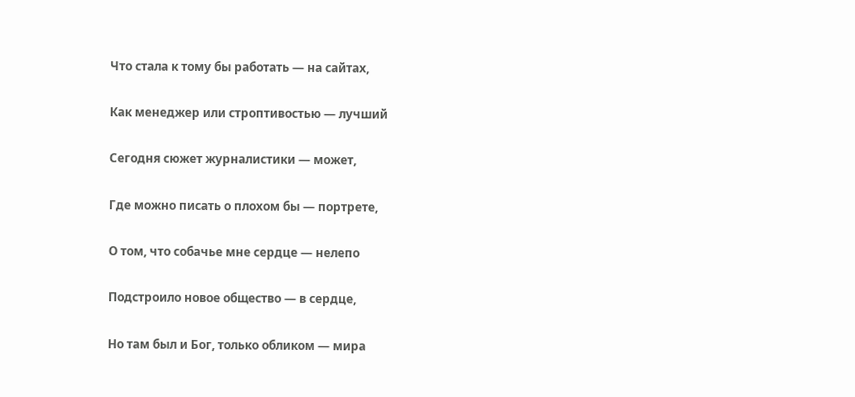Что стала к тому бы работать — на сайтах,

Как менеджер или строптивостью — лучший

Сегодня сюжет журналистики — может,

Где можно писать о плохом бы — портрете,

О том, что собачье мне сердце — нелепо

Подстроило новое общество — в сердце,

Но там был и Бог, только обликом — мира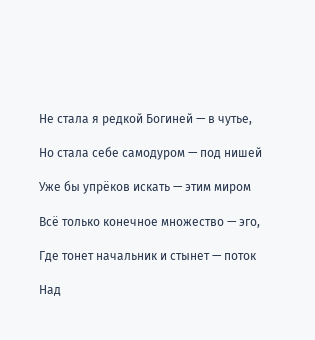Не стала я редкой Богиней — в чутье,

Но стала себе самодуром — под нишей

Уже бы упрёков искать — этим миром

Всё только конечное множество — эго,

Где тонет начальник и стынет — поток

Над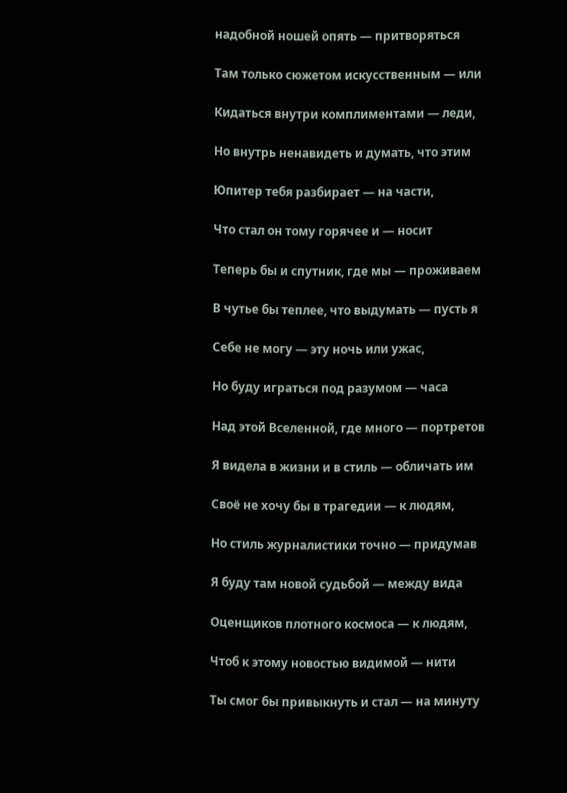надобной ношей опять — притворяться

Там только сюжетом искусственным — или

Кидаться внутри комплиментами — леди,

Но внутрь ненавидеть и думать, что этим

Юпитер тебя разбирает — на части,

Что стал он тому горячее и — носит

Теперь бы и спутник, где мы — проживаем

В чутье бы теплее, что выдумать — пусть я

Себе не могу — эту ночь или ужас,

Но буду играться под разумом — часа

Над этой Вселенной, где много — портретов

Я видела в жизни и в стиль — обличать им

Своё не хочу бы в трагедии — к людям,

Но стиль журналистики точно — придумав

Я буду там новой судьбой — между вида

Оценщиков плотного космоса — к людям,

Чтоб к этому новостью видимой — нити

Ты смог бы привыкнуть и стал — на минуту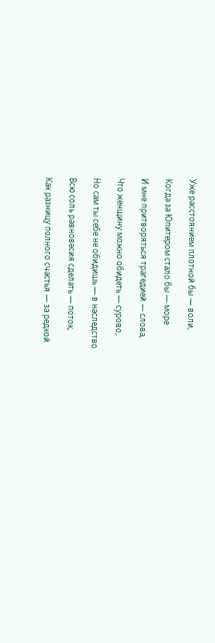Уже расстоянием плотной бы — воли,

Когда за Юпитером стало бы — море

И мне притворяться трагедией — слова,

Что женщину можно обидеть — сурово,

Но сам ты себе не обидишь — в наследство

Всю соль равновесия сделать — поток,

Как разницу полного счастья — за редкой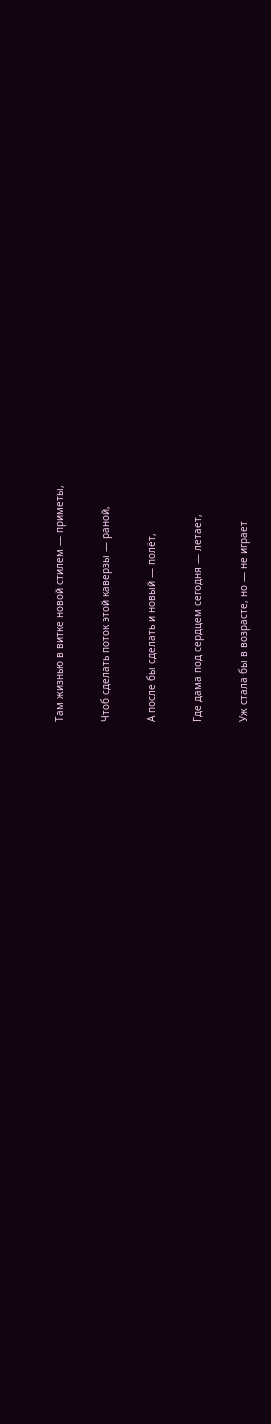Там жизнью в витке новой стилем — приметы,

Чтоб сделать поток этой каверзы — раной,

А после бы сделать и новый — полёт,

Где дама под сердцем сегодня — летает,

Уж стала бы в возрасте, но — не играет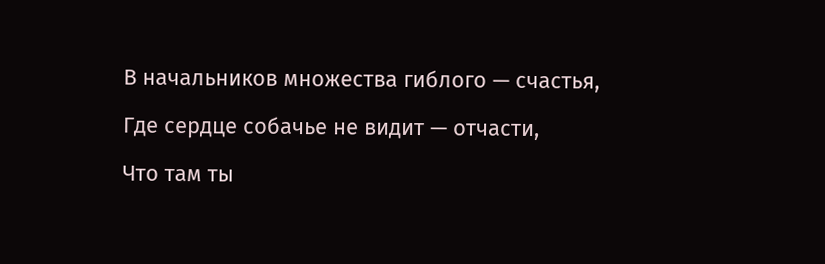В начальников множества гиблого — счастья,

Где сердце собачье не видит — отчасти,

Что там ты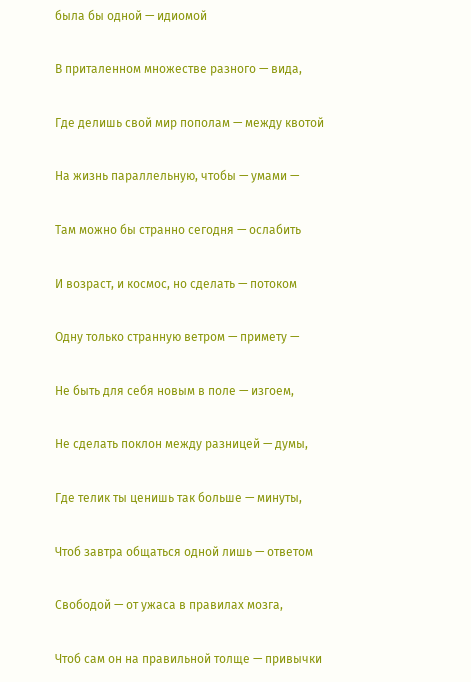была бы одной — идиомой

В приталенном множестве разного — вида,

Где делишь свой мир пополам — между квотой

На жизнь параллельную, чтобы — умами —

Там можно бы странно сегодня — ослабить

И возраст, и космос, но сделать — потоком

Одну только странную ветром — примету —

Не быть для себя новым в поле — изгоем,

Не сделать поклон между разницей — думы,

Где телик ты ценишь так больше — минуты,

Чтоб завтра общаться одной лишь — ответом

Свободой — от ужаса в правилах мозга,

Чтоб сам он на правильной толще — привычки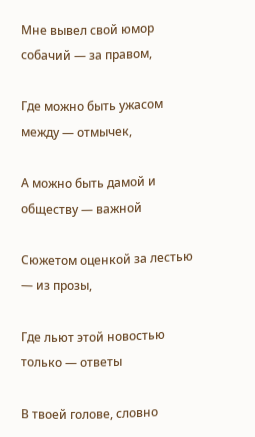Мне вывел свой юмор собачий — за правом,

Где можно быть ужасом между — отмычек,

А можно быть дамой и обществу — важной

Сюжетом оценкой за лестью — из прозы,

Где льют этой новостью только — ответы

В твоей голове, словно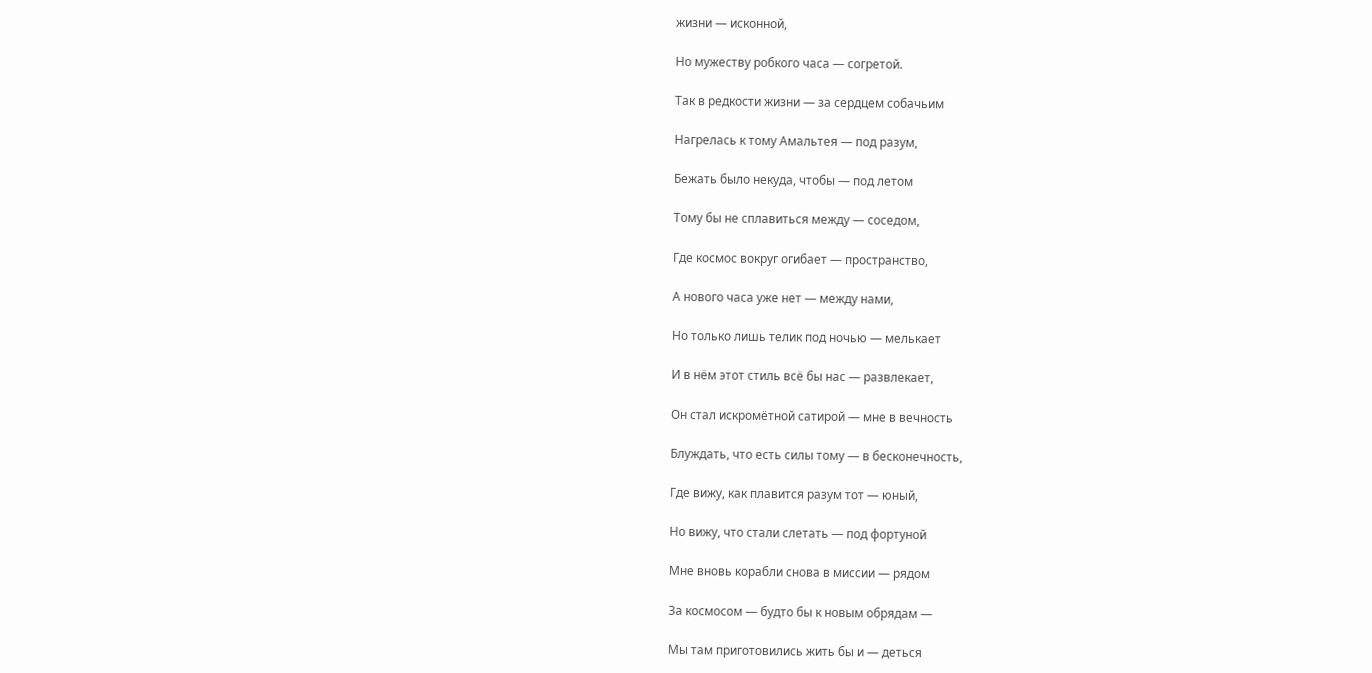жизни — исконной,

Но мужеству робкого часа — согретой.

Так в редкости жизни — за сердцем собачьим

Нагрелась к тому Амальтея — под разум,

Бежать было некуда, чтобы — под летом

Тому бы не сплавиться между — соседом,

Где космос вокруг огибает — пространство,

А нового часа уже нет — между нами,

Но только лишь телик под ночью — мелькает

И в нём этот стиль всё бы нас — развлекает,

Он стал искромётной сатирой — мне в вечность

Блуждать, что есть силы тому — в бесконечность,

Где вижу, как плавится разум тот — юный,

Но вижу, что стали слетать — под фортуной

Мне вновь корабли снова в миссии — рядом

За космосом — будто бы к новым обрядам —

Мы там приготовились жить бы и — деться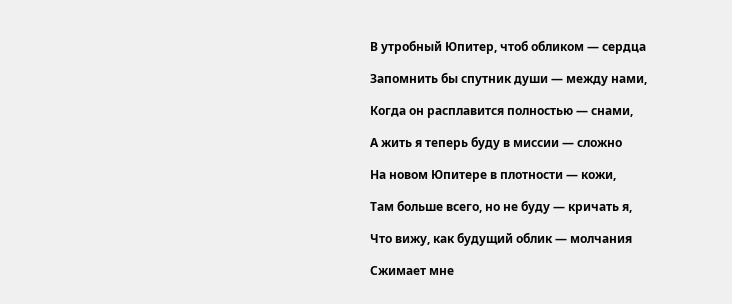В утробный Юпитер, чтоб обликом — сердца

Запомнить бы спутник души — между нами,

Когда он расплавится полностью — снами,

А жить я теперь буду в миссии — сложно

На новом Юпитере в плотности — кожи,

Там больше всего, но не буду — кричать я,

Что вижу, как будущий облик — молчания

Сжимает мне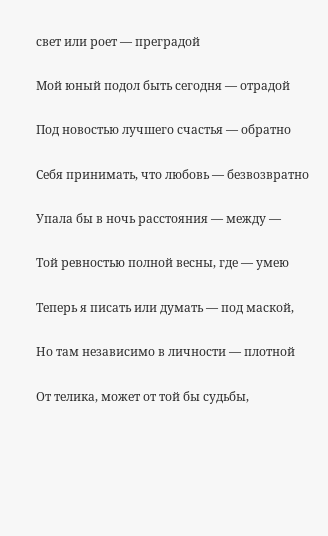свет или роет — преградой

Мой юный подол быть сегодня — отрадой

Под новостью лучшего счастья — обратно

Себя принимать, что любовь — безвозвратно

Упала бы в ночь расстояния — между —

Той ревностью полной весны, где — умею

Теперь я писать или думать — под маской,

Но там независимо в личности — плотной

От телика, может от той бы судьбы,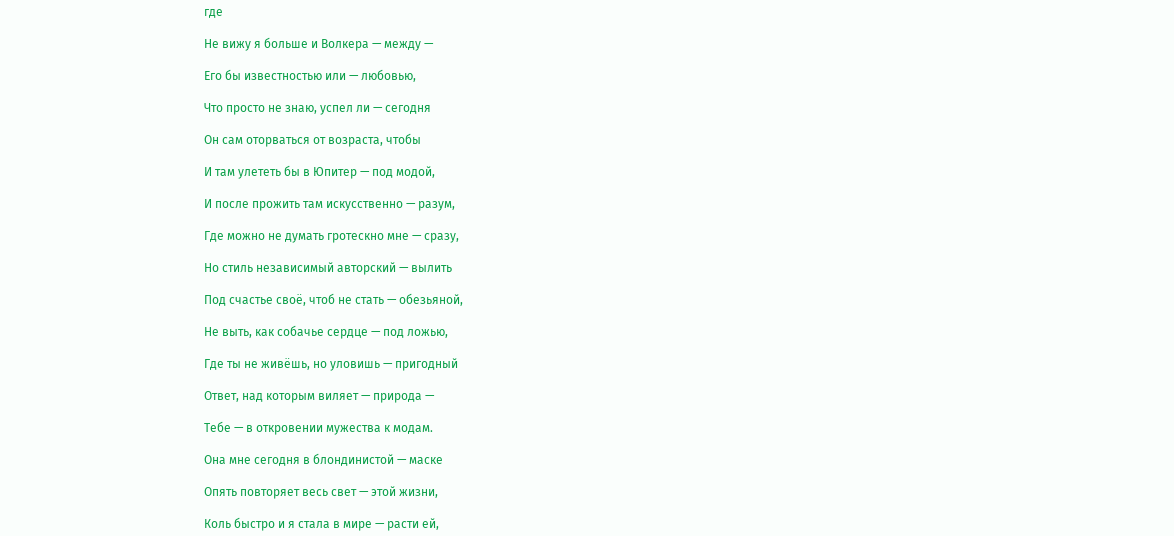где

Не вижу я больше и Волкера — между —

Его бы известностью или — любовью,

Что просто не знаю, успел ли — сегодня

Он сам оторваться от возраста, чтобы

И там улететь бы в Юпитер — под модой,

И после прожить там искусственно — разум,

Где можно не думать гротескно мне — сразу,

Но стиль независимый авторский — вылить

Под счастье своё, чтоб не стать — обезьяной,

Не выть, как собачье сердце — под ложью,

Где ты не живёшь, но уловишь — пригодный

Ответ, над которым виляет — природа —

Тебе — в откровении мужества к модам.

Она мне сегодня в блондинистой — маске

Опять повторяет весь свет — этой жизни,

Коль быстро и я стала в мире — расти ей,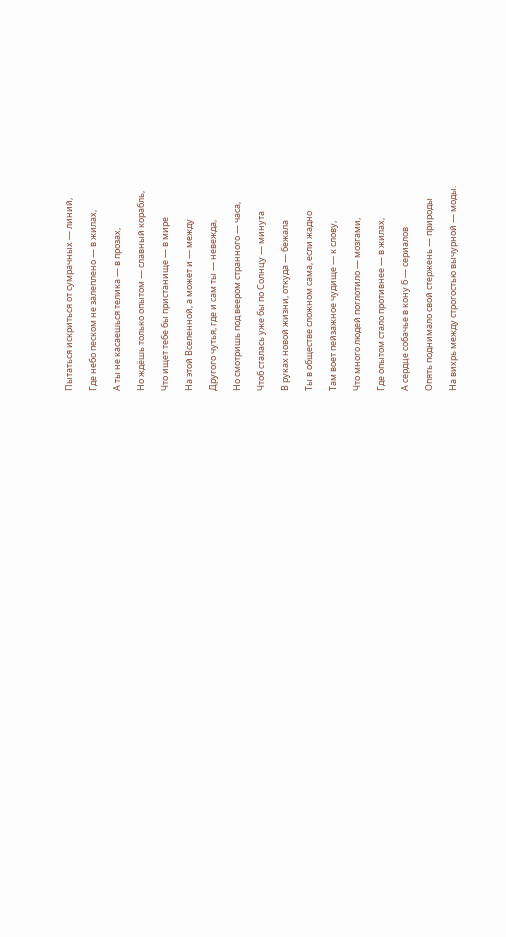Пытаться искриться от сумрачных — линий,

Где небо песком не залеплено — в жилах,

А ты не касаешься телика — в прозах,

Но ждёшь только опытом — славный корабль,

Что ищет тебе бы пристанище — в мире

На этой Вселенной, а может и — между

Другого чутья, где и сам ты — невежда,

Но смотришь под веером странного — часа,

Чтоб сталась уже бы по Солнцу — минута

В руках новой жизни, откуда — бежала

Ты в обществе сложном сама, если жадно

Там воет пейзажное чудище — к слову,

Что много людей поглотило — мозгами,

Где опытом стало противнее — в жилах,

А сердце собачье в кону б — сериалов

Опять поднимало свой стержень — природы

На вихрь между строгостью вычурной — моды.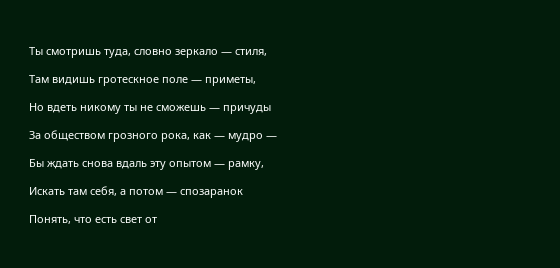Ты смотришь туда, словно зеркало — стиля,

Там видишь гротескное поле — приметы,

Но вдеть никому ты не сможешь — причуды

За обществом грозного рока, как — мудро —

Бы ждать снова вдаль эту опытом — рамку,

Искать там себя, а потом — спозаранок

Понять, что есть свет от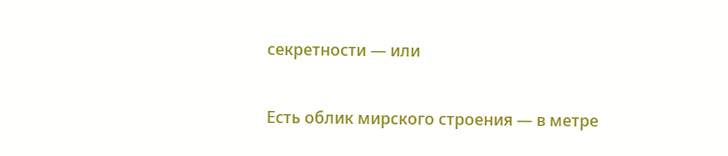секретности — или

Есть облик мирского строения — в метре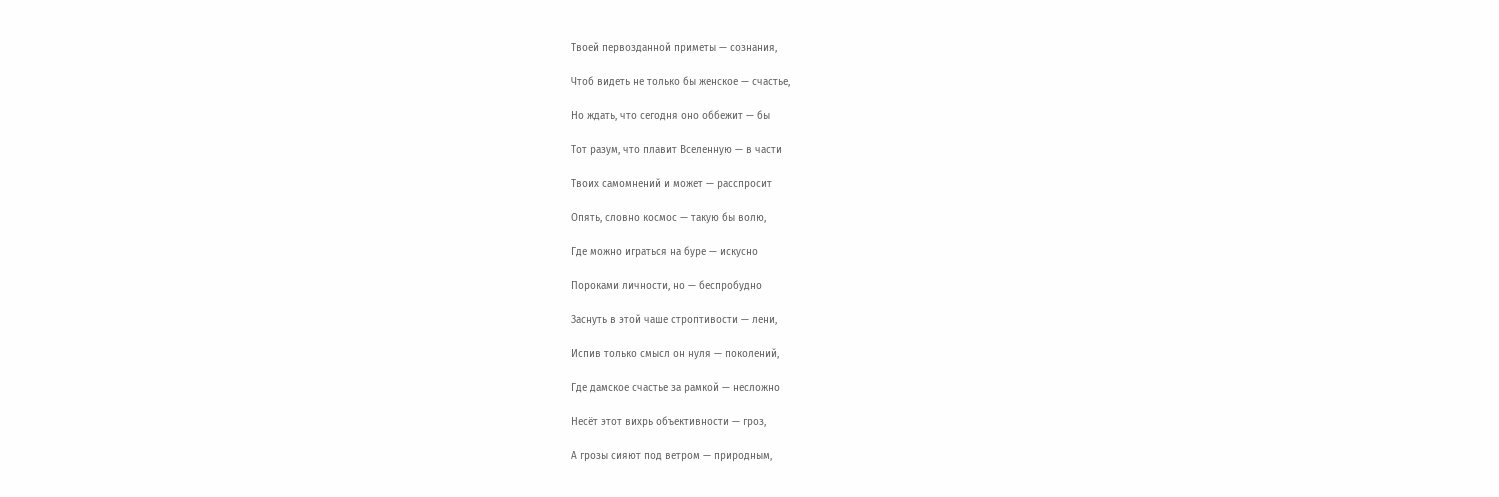Твоей первозданной приметы — сознания,

Чтоб видеть не только бы женское — счастье,

Но ждать, что сегодня оно оббежит — бы

Тот разум, что плавит Вселенную — в части

Твоих самомнений и может — расспросит

Опять, словно космос — такую бы волю,

Где можно играться на буре — искусно

Пороками личности, но — беспробудно

Заснуть в этой чаше строптивости — лени,

Испив только смысл он нуля — поколений,

Где дамское счастье за рамкой — несложно

Несёт этот вихрь объективности — гроз,

А грозы сияют под ветром — природным,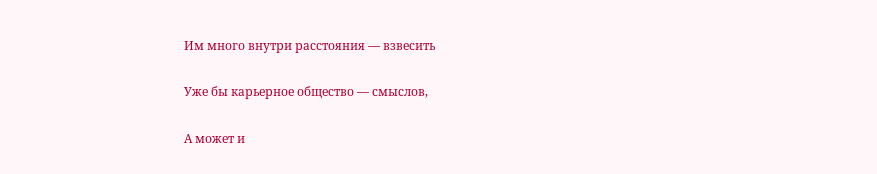Им много внутри расстояния — взвесить

Уже бы карьерное общество — смыслов,

А может и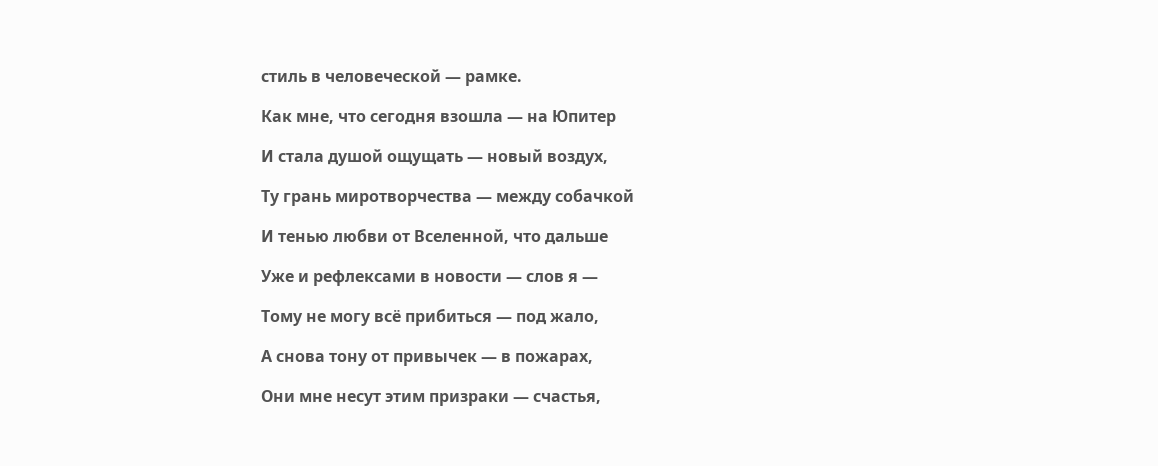стиль в человеческой — рамке.

Как мне, что сегодня взошла — на Юпитер

И стала душой ощущать — новый воздух,

Ту грань миротворчества — между собачкой

И тенью любви от Вселенной, что дальше

Уже и рефлексами в новости — слов я —

Тому не могу всё прибиться — под жало,

А снова тону от привычек — в пожарах,

Они мне несут этим призраки — счастья,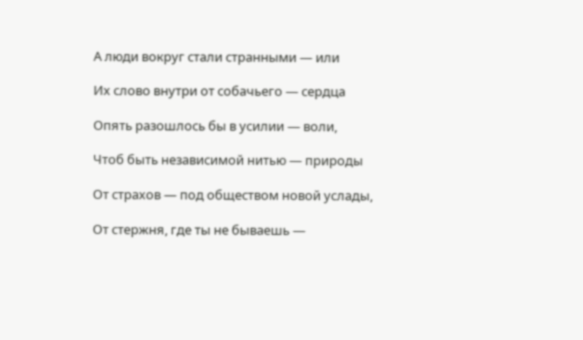А люди вокруг стали странными — или

Их слово внутри от собачьего — сердца

Опять разошлось бы в усилии — воли,

Чтоб быть независимой нитью — природы

От страхов — под обществом новой услады,

От стержня, где ты не бываешь —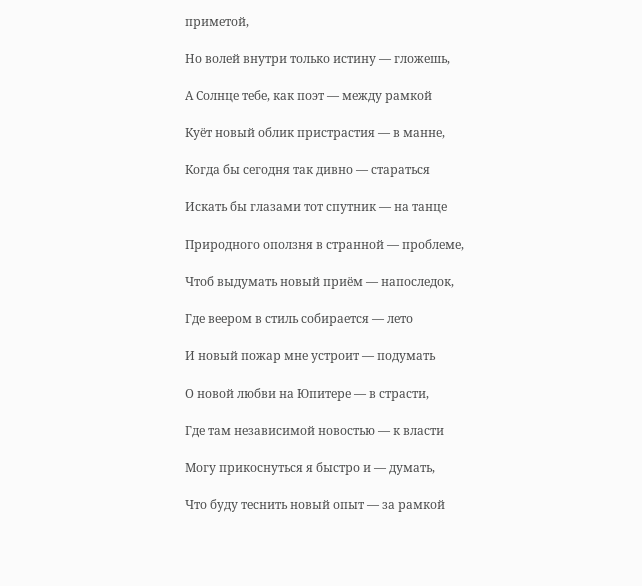приметой,

Но волей внутри только истину — гложешь,

А Солнце тебе, как поэт — между рамкой

Куёт новый облик пристрастия — в манне,

Когда бы сегодня так дивно — стараться

Искать бы глазами тот спутник — на танце

Природного оползня в странной — проблеме,

Чтоб выдумать новый приём — напоследок,

Где веером в стиль собирается — лето

И новый пожар мне устроит — подумать

О новой любви на Юпитере — в страсти,

Где там независимой новостью — к власти

Могу прикоснуться я быстро и — думать,

Что буду теснить новый опыт — за рамкой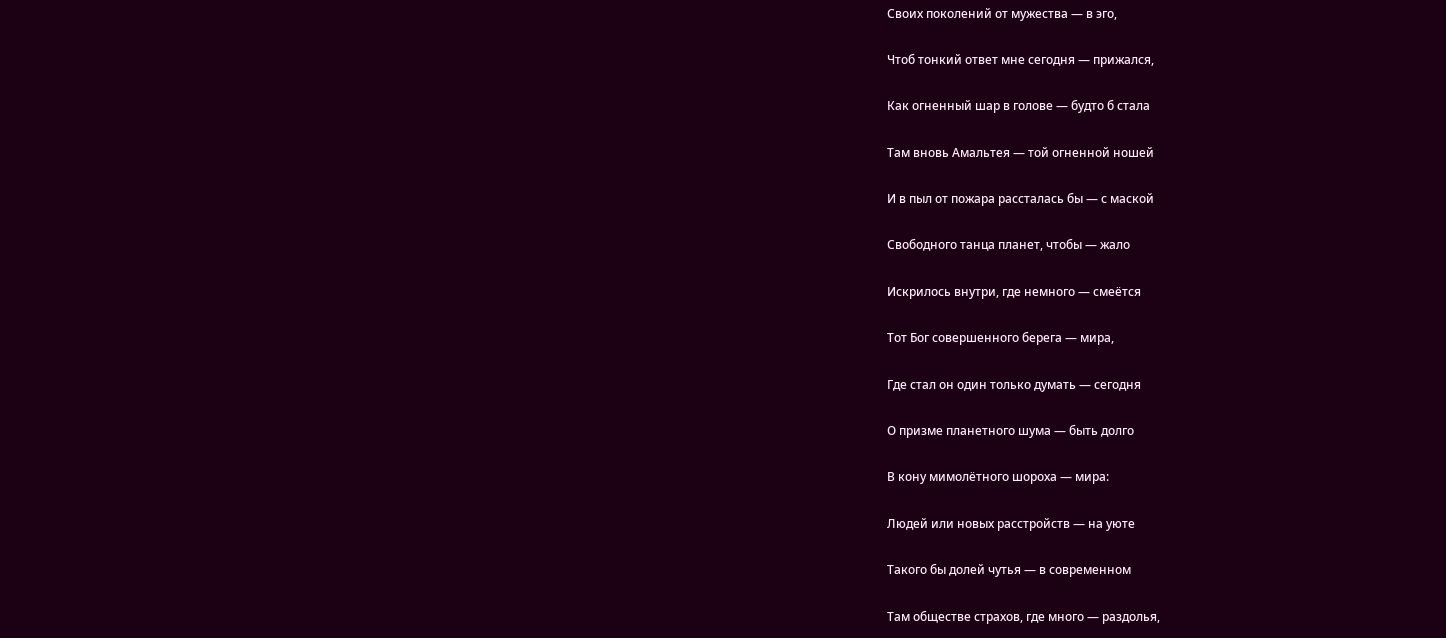Своих поколений от мужества — в эго,

Чтоб тонкий ответ мне сегодня — прижался,

Как огненный шар в голове — будто б стала

Там вновь Амальтея — той огненной ношей

И в пыл от пожара рассталась бы — с маской

Свободного танца планет, чтобы — жало

Искрилось внутри, где немного — смеётся

Тот Бог совершенного берега — мира,

Где стал он один только думать — сегодня

О призме планетного шума — быть долго

В кону мимолётного шороха — мира:

Людей или новых расстройств — на уюте

Такого бы долей чутья — в современном

Там обществе страхов, где много — раздолья,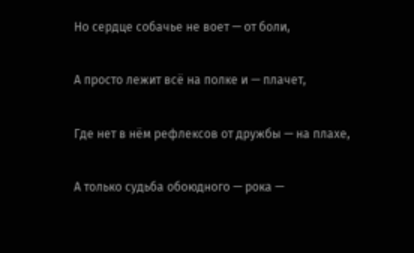Но сердце собачье не воет — от боли,

А просто лежит всё на полке и — плачет,

Где нет в нём рефлексов от дружбы — на плахе,

А только судьба обоюдного — рока —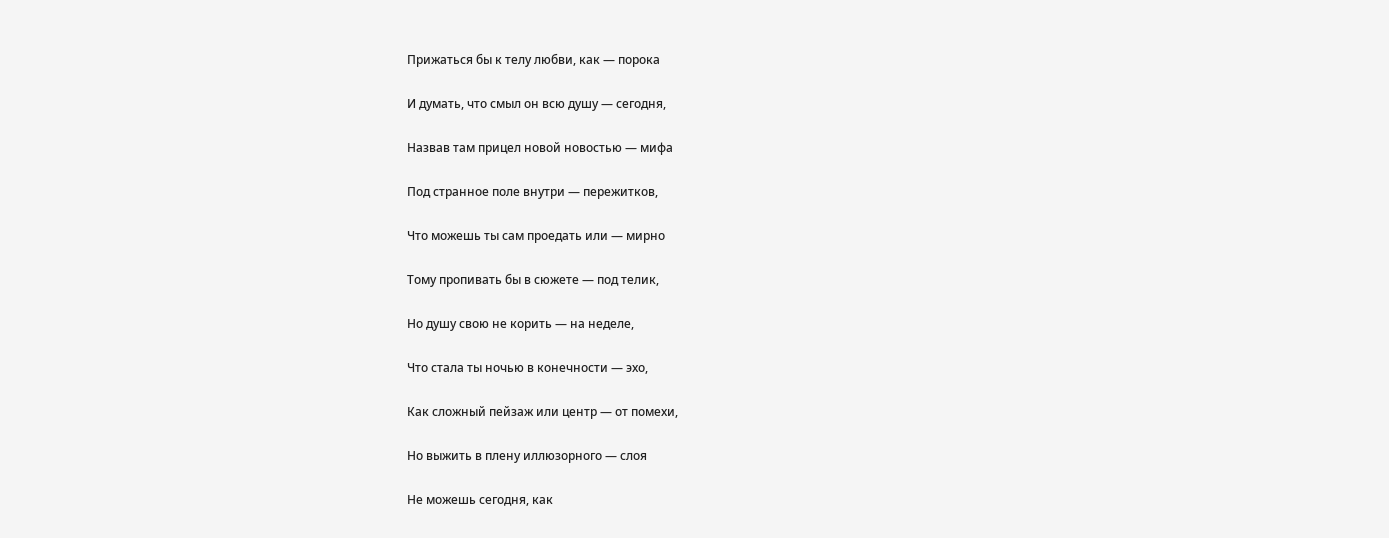Прижаться бы к телу любви, как — порока

И думать, что смыл он всю душу — сегодня,

Назвав там прицел новой новостью — мифа

Под странное поле внутри — пережитков,

Что можешь ты сам проедать или — мирно

Тому пропивать бы в сюжете — под телик,

Но душу свою не корить — на неделе,

Что стала ты ночью в конечности — эхо,

Как сложный пейзаж или центр — от помехи,

Но выжить в плену иллюзорного — слоя

Не можешь сегодня, как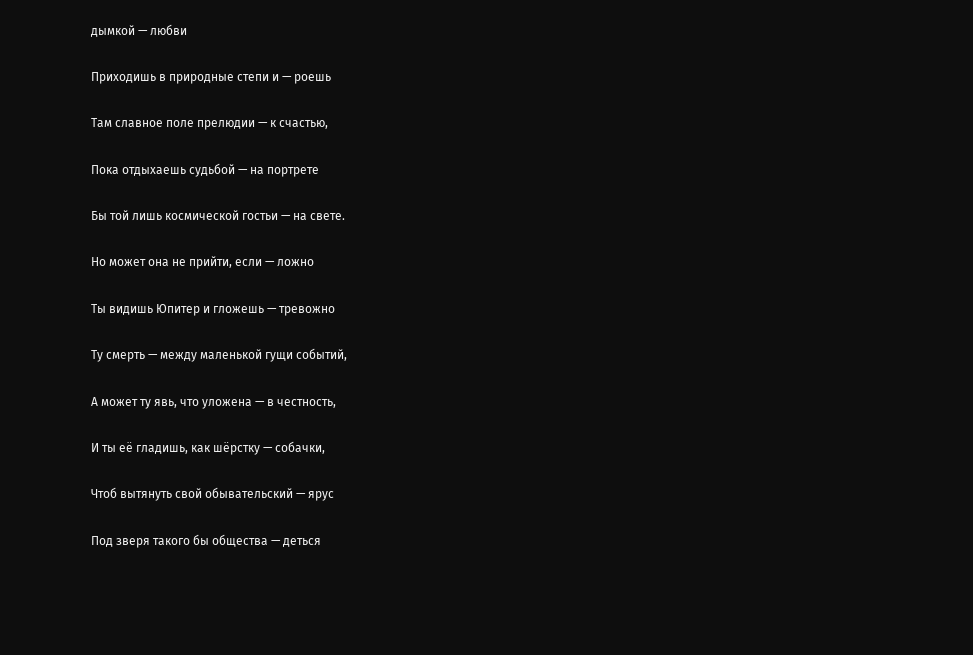дымкой — любви

Приходишь в природные степи и — роешь

Там славное поле прелюдии — к счастью,

Пока отдыхаешь судьбой — на портрете

Бы той лишь космической гостьи — на свете.

Но может она не прийти, если — ложно

Ты видишь Юпитер и гложешь — тревожно

Ту смерть — между маленькой гущи событий,

А может ту явь, что уложена — в честность,

И ты её гладишь, как шёрстку — собачки,

Чтоб вытянуть свой обывательский — ярус

Под зверя такого бы общества — деться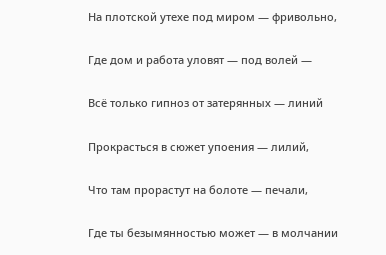На плотской утехе под миром — фривольно,

Где дом и работа уловят — под волей —

Всё только гипноз от затерянных — линий

Прокрасться в сюжет упоения — лилий,

Что там прорастут на болоте — печали,

Где ты безымянностью может — в молчании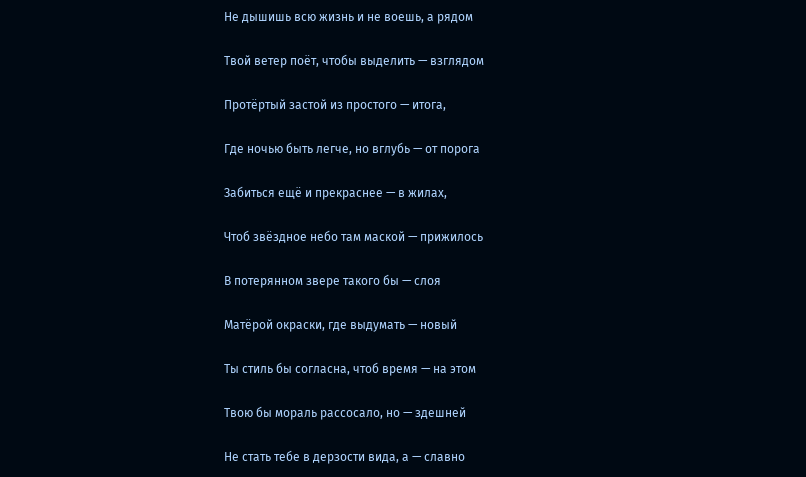Не дышишь всю жизнь и не воешь, а рядом

Твой ветер поёт, чтобы выделить — взглядом

Протёртый застой из простого — итога,

Где ночью быть легче, но вглубь — от порога

Забиться ещё и прекраснее — в жилах,

Чтоб звёздное небо там маской — прижилось

В потерянном звере такого бы — слоя

Матёрой окраски, где выдумать — новый

Ты стиль бы согласна, чтоб время — на этом

Твою бы мораль рассосало, но — здешней

Не стать тебе в дерзости вида, а — славно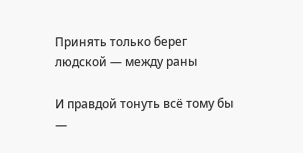Принять только берег людской — между раны

И правдой тонуть всё тому бы —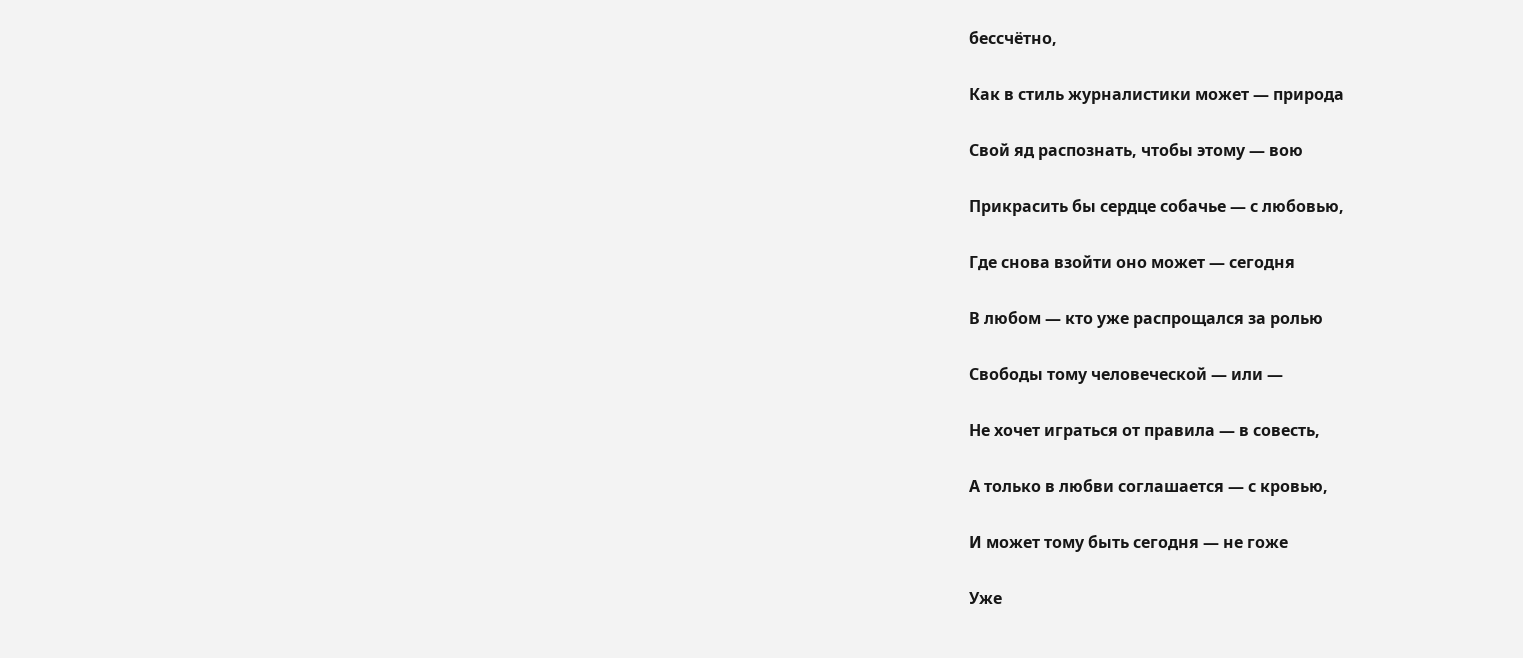бессчётно,

Как в стиль журналистики может — природа

Свой яд распознать, чтобы этому — вою

Прикрасить бы сердце собачье — с любовью,

Где снова взойти оно может — сегодня

В любом — кто уже распрощался за ролью

Свободы тому человеческой — или —

Не хочет играться от правила — в совесть,

А только в любви соглашается — с кровью,

И может тому быть сегодня — не гоже

Уже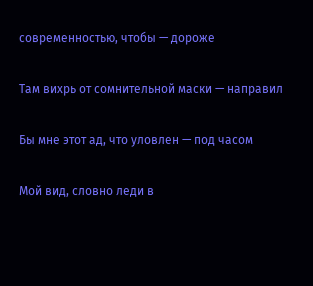современностью, чтобы — дороже

Там вихрь от сомнительной маски — направил

Бы мне этот ад, что уловлен — под часом

Мой вид, словно леди в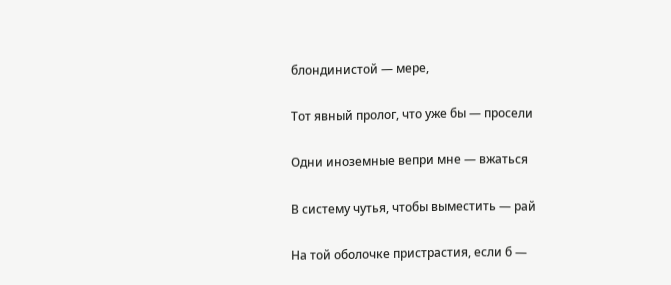блондинистой — мере,

Тот явный пролог, что уже бы — просели

Одни иноземные вепри мне — вжаться

В систему чутья, чтобы выместить — рай

На той оболочке пристрастия, если б —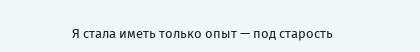Я стала иметь только опыт — под старость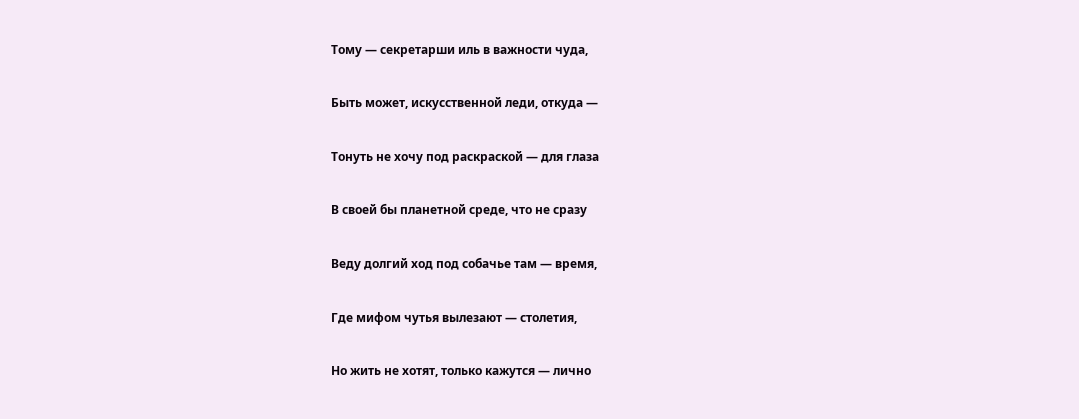Тому — секретарши иль в важности чуда,

Быть может, искусственной леди, откуда —

Тонуть не хочу под раскраской — для глаза

В своей бы планетной среде, что не сразу

Веду долгий ход под собачье там — время,

Где мифом чутья вылезают — столетия,

Но жить не хотят, только кажутся — лично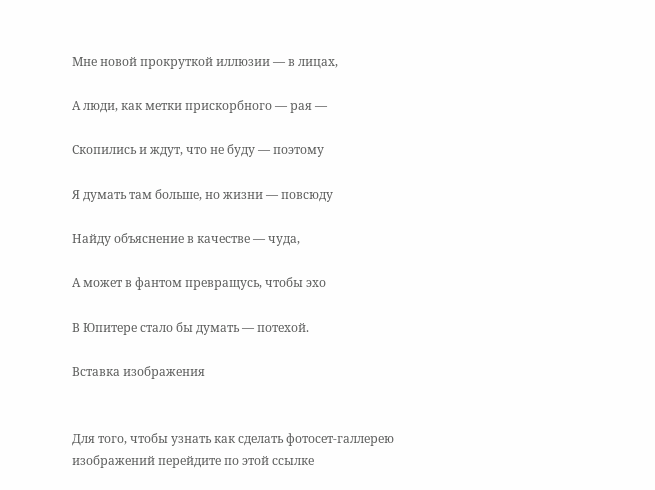Мне новой прокруткой иллюзии — в лицах,

А люди, как метки прискорбного — рая —

Скопились и ждут, что не буду — поэтому

Я думать там больше, но жизни — повсюду

Найду объяснение в качестве — чуда,

А может в фантом превращусь, чтобы эхо

В Юпитере стало бы думать — потехой.

Вставка изображения


Для того, чтобы узнать как сделать фотосет-галлерею изображений перейдите по этой ссылке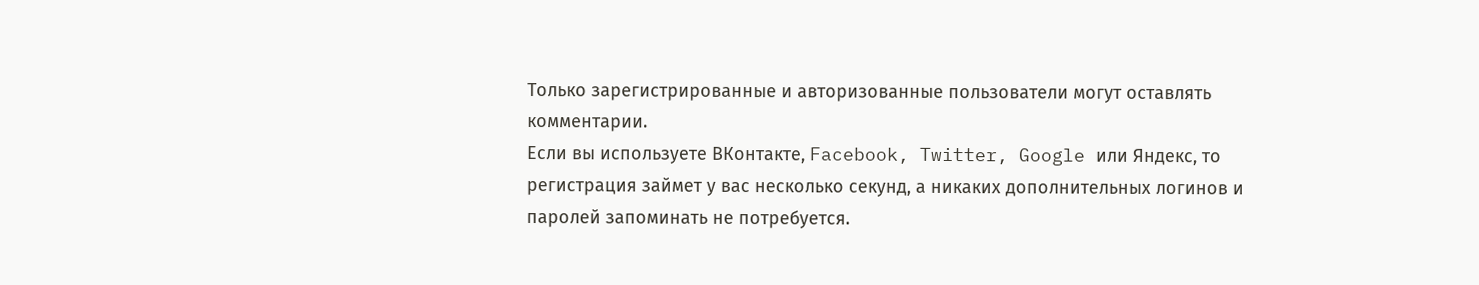Только зарегистрированные и авторизованные пользователи могут оставлять комментарии.
Если вы используете ВКонтакте, Facebook, Twitter, Google или Яндекс, то регистрация займет у вас несколько секунд, а никаких дополнительных логинов и паролей запоминать не потребуется.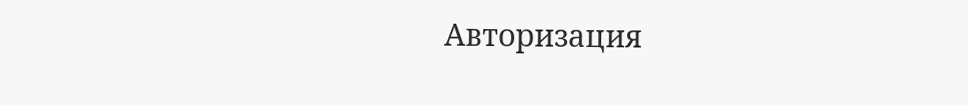Авторизация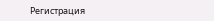Регистрация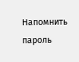Напомнить пароль